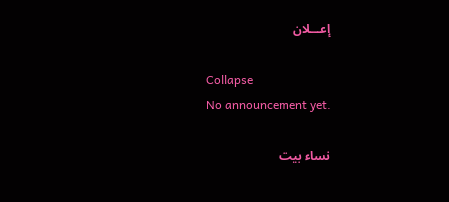إعـــلان

Collapse
No announcement yet.

نساء بيت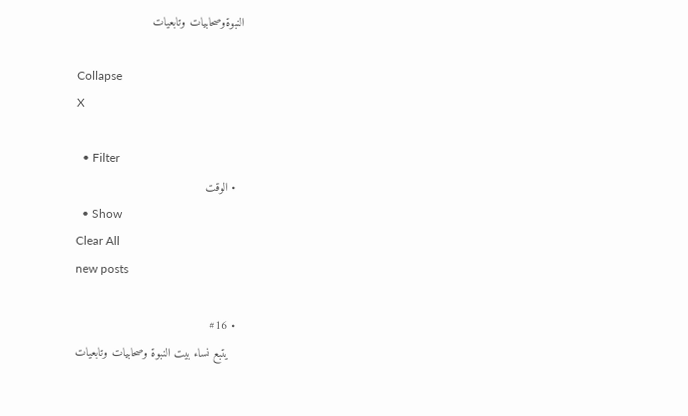النبوةوصحابيات وتابعيات

Collapse
X

  • Filter
  • الوقت
  • Show
Clear All
new posts

  • #16
    يتبع نساء بيت النبوة وصحابيات وتابعيات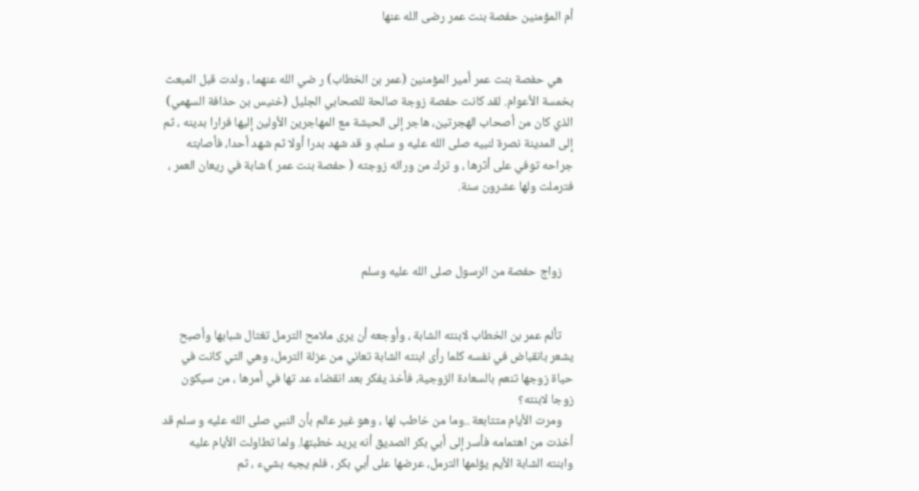أم المؤمنين حفصة بنت عمر رضى الله عنها


    هي حفصة بنت عمر أمير المؤمنين (عمر بن الخطاب) ر ضي الله عنهما ، ولدت قبل المبعث بخمسة الأعوام. لقد كانت حفصة زوجة صالحة للصحابي الجليل (خنيس بن حذافة السهمي) الذي كان من أصحاب الهجرتين، هاجر إلى الحبشة مع المهاجرين الأولين إليها فرارا بدينه ، ثم إلى المدينة نصرة لنبيه صلى الله عليه و سلم، و قد شهد بدرا أولا ثم شهد أحدا، فأصابته جراحه توفي على أثرها ، و ترك من ورائه زوجته ( حفصة بنت عمر ) شابة في ريعان العمر ، فترملت ولها عشرون سنة.



    زواج حفصة من الرسول صلى الله عليه وسلم


    تألم عمر بن الخطاب لابنته الشابة ، وأوجعه أن يرى ملامح الترمل تغتال شبابها وأصبح يشعر بانقباض في نفسه كلما رأى ابنته الشابة تعاني من عزلة الترمل، وهي التي كانت في حياة زوجها تنعم بالسعادة الزوجية، فأخذ يفكر بعد انقضاء عد تها في أمرها ، من سيكون زوجا لابنته؟
    ومرت الأيام متتابعة ..وما من خاطب لها ، وهو غير عالم بأن النبي صلى الله عليه و سلم قد أخذت من اهتمامه فأسر إلى أبي بكر الصديق أنه يريد خطبتها. ولما تطاولت الأيام عليه وابنته الشابة الأيم يؤلمها الترمل، عرضها على أبي بكر ، فلم يجبه بشيء ، ثم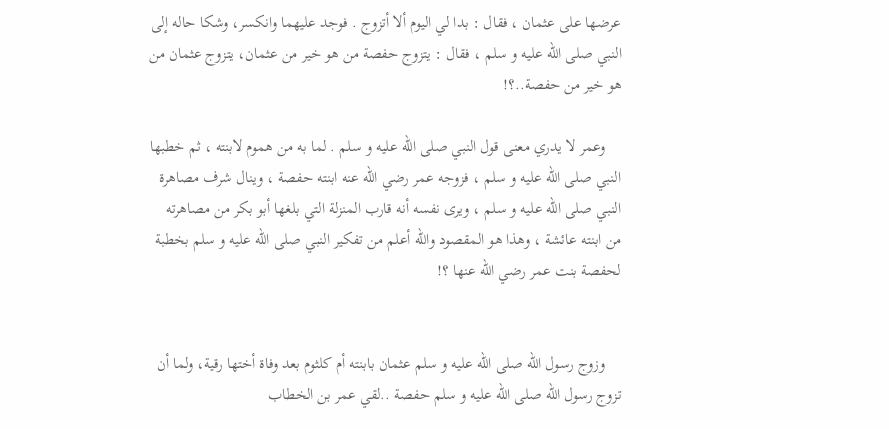عرضها على عثمان ، فقال : بدا لي اليوم ألا أتزوج . فوجد عليهما وانكسر، وشكا حاله إلى النبي صلى الله عليه و سلم ، فقال : يتزوج حفصة من هو خير من عثمان، يتزوج عثمان من هو خير من حفصة..؟!

    وعمر لا يدري معنى قول النبي صلى الله عليه و سلم . لما به من هموم لابنته ، ثم خطبها النبي صلى الله عليه و سلم ، فزوجه عمر رضي الله عنه ابنته حفصة ، وينال شرف مصاهرة النبي صلى الله عليه و سلم ، ويرى نفسه أنه قارب المنزلة التي بلغها أبو بكر من مصاهرته من ابنته عائشة ، وهذا هو المقصود والله أعلم من تفكير النبي صلى الله عليه و سلم بخطبة لحفصة بنت عمر رضي الله عنها ؟!


    وزوج رسول الله صلى الله عليه و سلم عثمان بابنته أم كلثوم بعد وفاة أختها رقية، ولما أن تزوج رسول الله صلى الله عليه و سلم حفصة ..لقي عمر بن الخطاب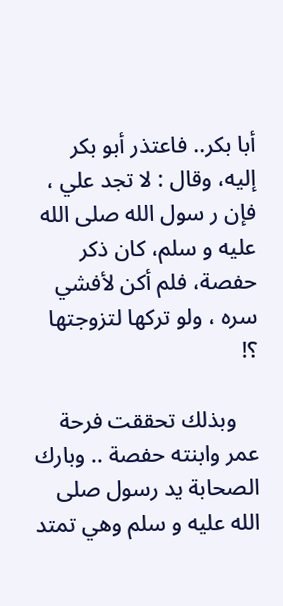أبا بكر.. فاعتذر أبو بكر إليه، وقال : لا تجد علي ، فإن ر سول الله صلى الله عليه و سلم، كان ذكر حفصة، فلم أكن لأفشي سره ، ولو تركها لتزوجتها ؟!

    وبذلك تحققت فرحة عمر وابنته حفصة .. وبارك الصحابة يد رسول صلى الله عليه و سلم وهي تمتد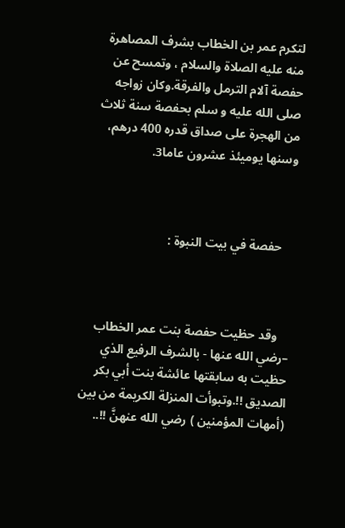لتكرم عمر بن الخطاب بشرف المصاهرة منه عليه الصلاة والسلام ، وتمسح عن حفصة آلام الترمل والفرقة.وكان زواجه صلى الله عليه و سلم بحفصة سنة ثلاث من الهجرة على صداق قدره 400 درهم، وسنها يوميئذ عشرون عاما3.



    حفصة في بيت النبوة :



    وقد حظيت حفصة بنت عمر الخطاب –رضي الله عنها - بالشرف الرفيع الذي حظيت به سابقتها عائشة بنت أبي بكر الصديق !!.وتبوأت المنزلة الكريمة من بين (أمهات المؤمنين ) رضي الله عنهنَّ !!..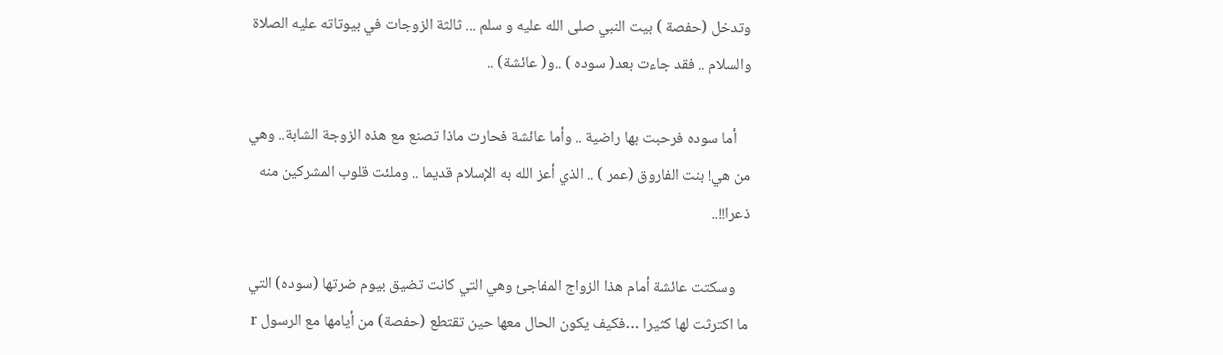وتدخل (حفصة ) بيت النبي صلى الله عليه و سلم ... ثالثة الزوجات في بيوتاته عليه الصلاة والسلام .. فقد جاءت بعد( سوده ) ..و( عائشة) ..

    أما سوده فرحبت بها راضية .. وأما عائشة فحارت ماذا تصنع مع هذه الزوجة الشابة.. وهي من هي! بنت الفاروق (عمر ) .. الذي أعز الله به الإسلام قديما .. وملئت قلوب المشركين منه ذعرا!!..

    وسكتت عائشة أمام هذا الزواج المفاجئ وهي التي كانت تضيق بيوم ضرتها (سوده) التي ما اكترثت لها كثيرا …فكيف يكون الحال معها حين تقتطع (حفصة) من أيامها مع الرسول r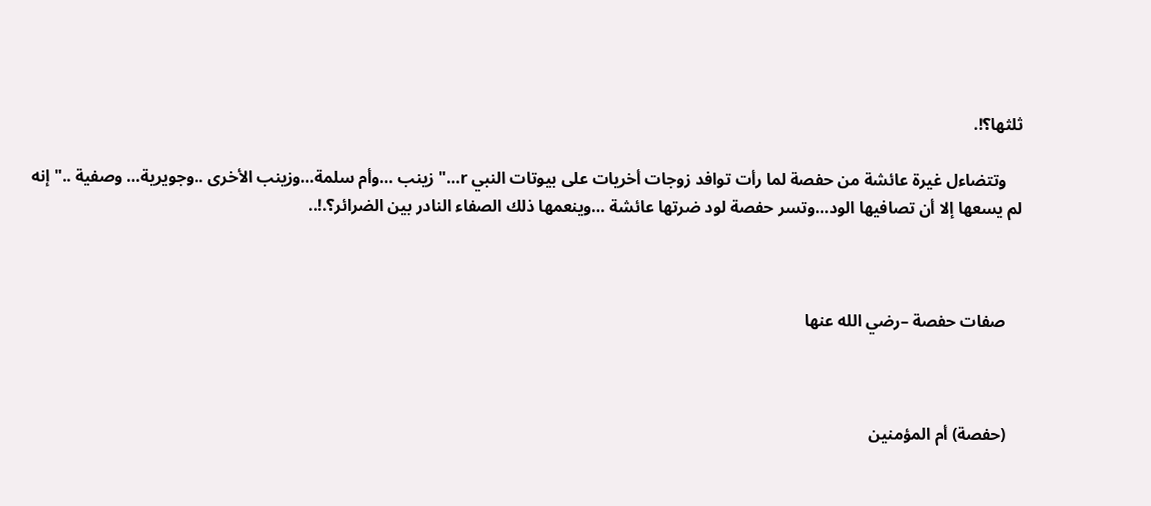ثلثها؟!.

    وتتضاءل غيرة عائشة من حفصة لما رأت توافد زوجات أخريات على بيوتات النبي r…" زينب …وأم سلمة…وزينب الأخرى ..وجويرية… وصفية .." إنه لم يسعها إلا أن تصافيها الود…وتسر حفصة لود ضرتها عائشة …وينعمها ذلك الصفاء النادر بين الضرائر؟.!..



    صفات حفصة –رضي الله عنها



    (حفصة) أم المؤمنين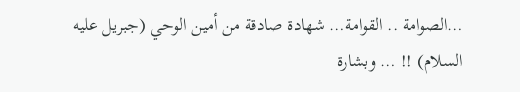…الصوامة .. القوامة… شهادة صادقة من أمين الوحي (جبريل عليه السلام) !! … وبشارة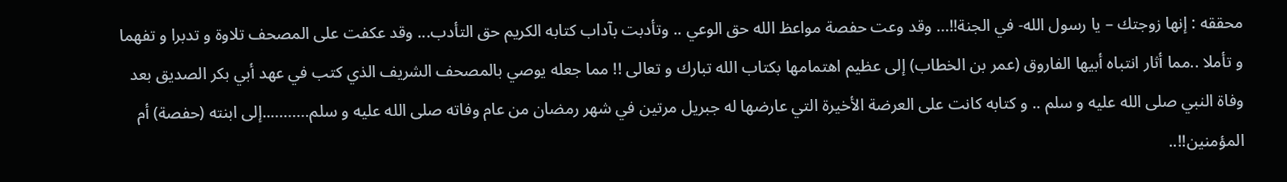محققه : إنها زوجتك – يا رسول الله- في الجنة!!… وقد وعت حفصة مواعظ الله حق الوعي .. وتأدبت بآداب كتابه الكريم حق التأدب... وقد عكفت على المصحف تلاوة و تدبرا و تفهما و تأملا ..مما أثار انتباه أبيها الفاروق (عمر بن الخطاب) إلى عظيم اهتمامها بكتاب الله تبارك و تعالى !! مما جعله يوصي بالمصحف الشريف الذي كتب في عهد أبي بكر الصديق بعد وفاة النبي صلى الله عليه و سلم .. و كتابه كانت على العرضة الأخيرة التي عارضها له جبريل مرتين في شهر رمضان من عام وفاته صلى الله عليه و سلم………..إلى ابنته (حفصة) أم المؤمنين!!..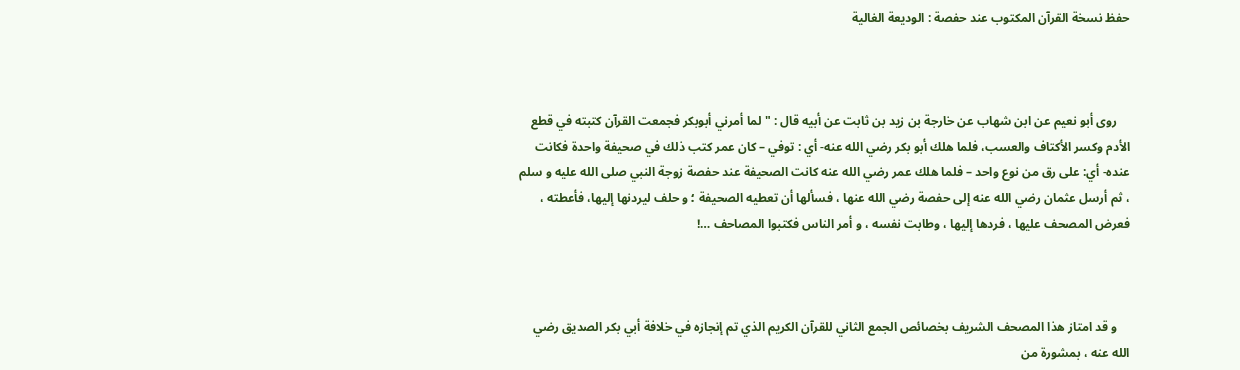حفظ نسخة القرآن المكتوب عند حفصة : الوديعة الغالية



    روى أبو نعيم عن ابن شهاب عن خارجة بن زيد بن ثابت عن أبيه قال : " لما أمرني أبوبكر فجمعت القرآن كتبته في قطع الأدم وكسر الأكتاف والعسب، فلما هلك أبو بكر رضي الله عنه- أي : توفي – كان عمر كتب ذلك في صحيفة واحدة فكانت عنده- أي: على رق من نوع واحد – فلما هلك عمر رضي الله عنه كانت الصحيفة عند حفصة زوجة النبي صلى الله عليه و سلم ، ثم أرسل عثمان رضي الله عنه إلى حفصة رضي الله عنها ، فسألها أن تعطيه الصحيفة ؛ و حلف ليردنها إليها، فأعطته ، فعرض المصحف عليها ، فردها إليها ، وطابت نفسه ، و أمر الناس فكتبوا المصاحف …!



    و قد امتاز هذا المصحف الشريف بخصائص الجمع الثاني للقرآن الكريم الذي تم إنجازه في خلافة أبي بكر الصديق رضي الله عنه ، بمشورة من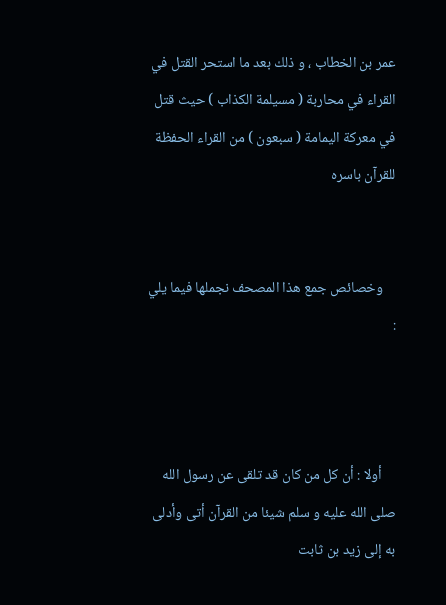عمر بن الخطاب ، و ذلك بعد ما استحر القتل في القراء في محاربة ( مسيلمة الكذاب ) حيث قتل في معركة اليمامة ( سبعون ) من القراء الحفظة للقرآن باسره


    وخصائص جمع هذا المصحف نجملها فيما يلي :



    أولا : أن كل من كان قد تلقى عن رسول الله صلى الله عليه و سلم شيئا من القرآن أتى وأدلى به إلى زيد بن ثابت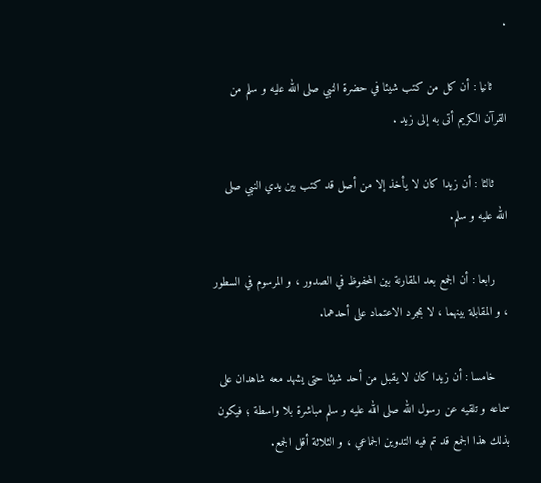.

    ثانيا : أن كل من كتب شيئا في حضرة النبي صلى الله عليه و سلم من القرآن الكريم أتى به إلى زيد .

    ثالثا : أن زيدا كان لا يأخذ إلا من أصل قد كتب بين يدي النبي صلى الله عليه و سلم.

    رابعا : أن الجمع بعد المقارنة بين المحفوظ في الصدور ، و المرسوم في السطور ، و المقابلة بينهما ، لا بمجرد الاعتماد على أحدهما.

    خامسا : أن زيدا كان لا يقبل من أحد شيئا حتى يشهد معه شاهدان على سماعه و تلقيه عن رسول الله صلى الله عليه و سلم مباشرة بلا واسطة ؛ فيكون بذلك هذا الجمع قد تم فيه التدوين الجماعي ، و الثلاثة أقل الجمع.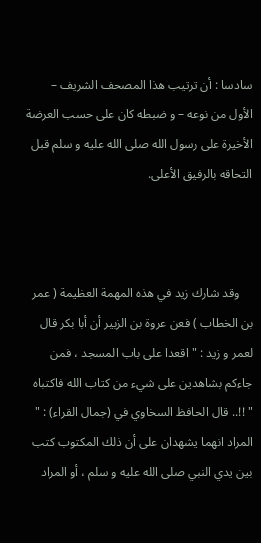سادسا : أن ترتيب هذا المصحف الشريف – الأول من نوعه – و ضبطه كان على حسب العرضة الأخيرة على رسول الله صلى الله عليه و سلم قبل التحاقه بالرفيق الأعلى.



    وقد شارك زيد في هذه المهمة العظيمة ( عمر بن الخطاب ) فعن عروة بن الزبير أن أبا بكر قال لعمر و زيد : " اقعدا على باب المسجد ، فمن جاءكم بشاهدين على شيء من كتاب الله فاكتباه " !!.. قال الحافظ السخاوي في (جمال القراء) : " المراد انهما يشهدان على أن ذلك المكتوب كتب بين يدي النبي صلى الله عليه و سلم ، أو المراد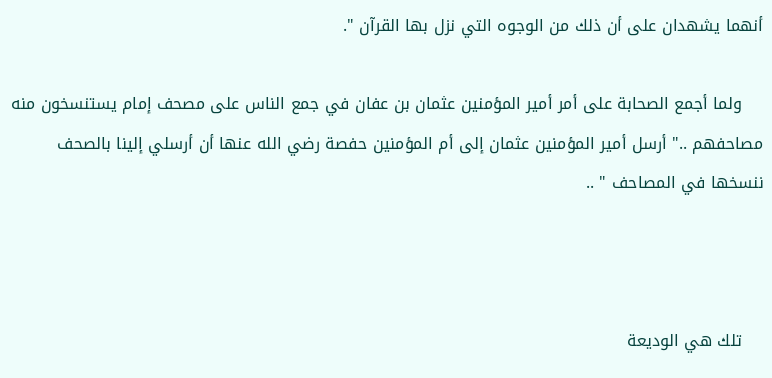أنهما يشهدان على أن ذلك من الوجوه التي نزل بها القرآن ".

    ولما أجمع الصحابة على أمر أمير المؤمنين عثمان بن عفان في جمع الناس على مصحف إمام يستنسخون منه مصاحفهم .." أرسل أمير المؤمنين عثمان إلى أم المؤمنين حفصة رضي الله عنها أن أرسلي إلينا بالصحف ننسخها في المصاحف " ..



    تلك هي الوديعة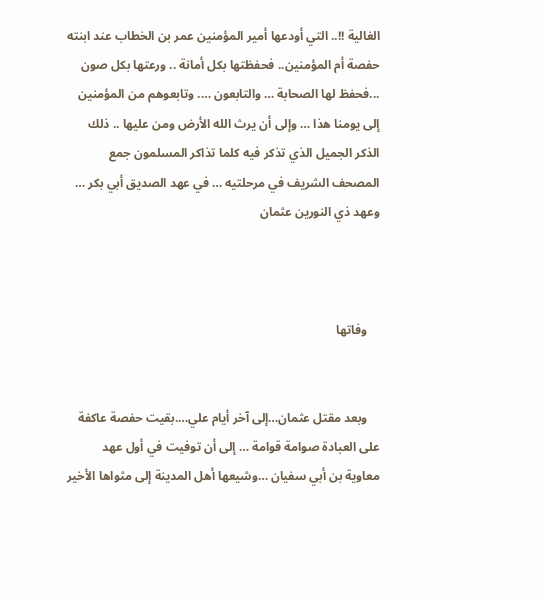الغالية !!.. التي أودعها أمير المؤمنين عمر بن الخطاب عند ابنته حفصة أم المؤمنين.. فحفظتها بكل أمانة .. ورعتها بكل صون ...فحفظ لها الصحابة … والتابعون …. وتابعوهم من المؤمنين إلى يومنا هذا … وإلى أن يرث الله الأرض ومن عليها .. ذلك الذكر الجميل الذي تذكر فيه كلما تذاكر المسلمون جمع المصحف الشريف في مرحلتيه … في عهد الصديق أبي بكر … وعهد ذي النورين عثمان



    وفاتها


    وبعد مقتل عثمان…إلى آخر أيام علي….بقيت حفصة عاكفة على العبادة صوامة قوامة … إلى أن توفيت في أول عهد معاوية بن أبي سفيان …وشيعها أهل المدينة إلى مثواها الأخير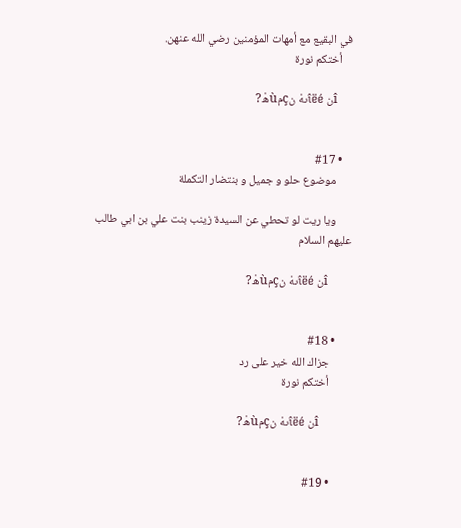في البقيع مع أمهات المؤمنين رضي الله عنهن.
    أختكم نورة

    îن îëéىهْ نçمùهْ?


    • #17
      موضوع حلو و جميل و بنتضار التكملة

      ويا ريت لو تحطي عن السيدة زينب بنت علي بن ابي طالب عليهم السلام

      îن îëéىهْ نçمùهْ?


      • #18
        جزاك الله خير على رد
        أختكم نورة

        îن îëéىهْ نçمùهْ?


        • #19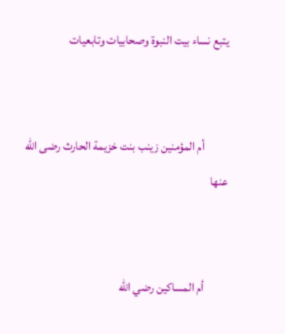يتبع نساء بيت النبوة وصحابيات وتابعيات


          أم المؤمنين زينب بنت خزيمة الحارث رضى الله عنها


          أم المساكين رضي الله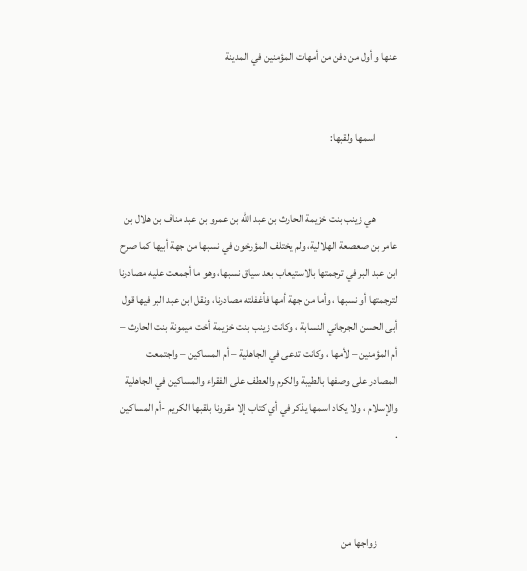عنها و أول من دفن من أمهات المؤمنين في المدينة


          اسمها ولقبها:


          هي زينب بنت خزيمة الحارث بن عبد الله بن عمرو بن عبد مناف بن هلال بن عامر بن صعصعة الهلالية، ولم يختلف المؤرخون في نسبها من جهة أبيها كما صرح ابن عبد البر في ترجمتها بالاستيعاب بعد سياق نسبها، وهو ما أجمعت عليه مصادرنا لترجمتها أو نسبها ، وأما من جهة أمها فأغفلته مصادرنا، ونقل ابن عبد البر فيها قول أبى الحسن الجرجاني النسابة ، وكانت زينب بنت خزيمة أخت ميمونة بنت الحارث – أم المؤمنين – لأمها ، وكانت تدعى في الجاهلية – أم المساكين – واجتمعت المصادر على وصفها بالطيبة والكرم والعطف على الفقراء والمساكين في الجاهلية والإسلام ، ولا يكاد اسمها يذكر في أي كتاب إلا مقرونا بلقبها الكريم -أم المساكين .



          زواجها من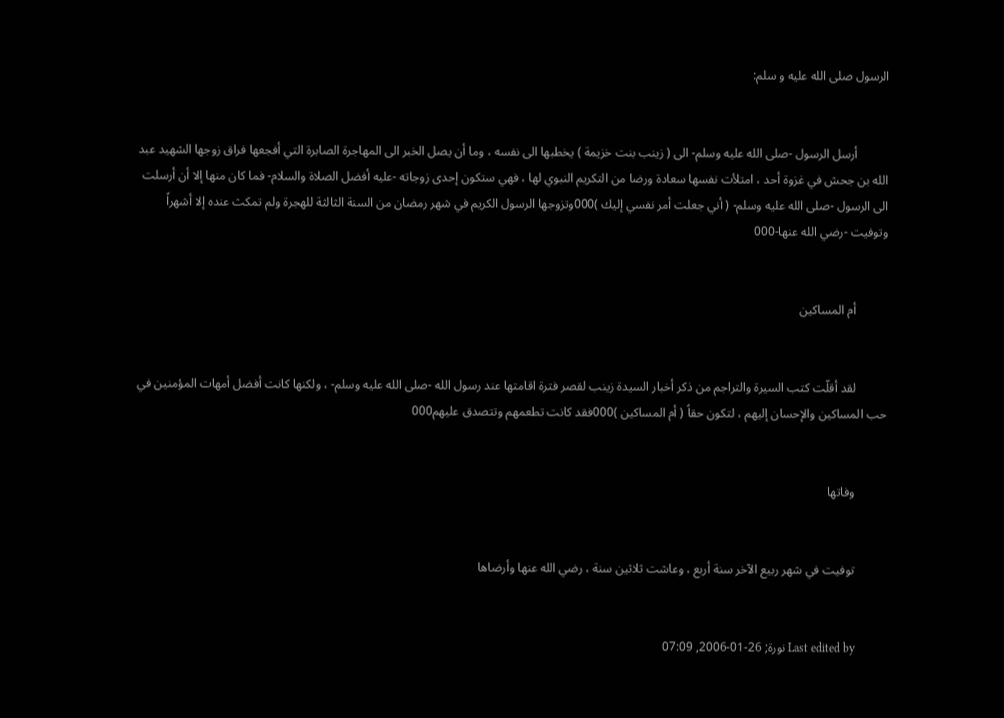الرسول صلى الله عليه و سلم:


          أرسل الرسول -صلى الله عليه وسلم- الى ( زينب بنت خزيمة ) يخطبها الى نفسه ، وما أن يصل الخبر الى المهاجرة الصابرة التي أفجعها فراق زوجها الشهيد عبد الله بن جحش في غزوة أحد ، امتلأت نفسها سعادة ورضا من التكريم النبوي لها ، فهي ستكون إحدى زوجاته -عليه أفضل الصلاة والسلام- فما كان منها إلا أن أرسلت الى الرسول -صلى الله عليه وسلم- ( أني جعلت أمر نفسي إليك )000وتزوجها الرسول الكريم في شهر رمضان من السنة الثالثة للهجرة ولم تمكث عنده إلا أشهراً وتوفيت -رضي الله عنها-000


          أم المساكين


          لقد أقلّت كتب السيرة والتراجم من ذكر أخبار السيدة زينب لقصر فترة اقامتها عند رسول الله -صلى الله عليه وسلم- ، ولكنها كانت أفضل أمهات المؤمنين في حب المساكين والإحسان إليهم ، لتكون حقاً ( أم المساكين )000فقد كانت تطعمهم وتتصدق عليهم000


          وفاتها


          توفيت في شهر ربيع الآخر سنة أربع ، وعاشت ثلاثين سنة ، رضي الله عنها وأرضاها


          Last edited by نورة; 26-01-2006, 07:09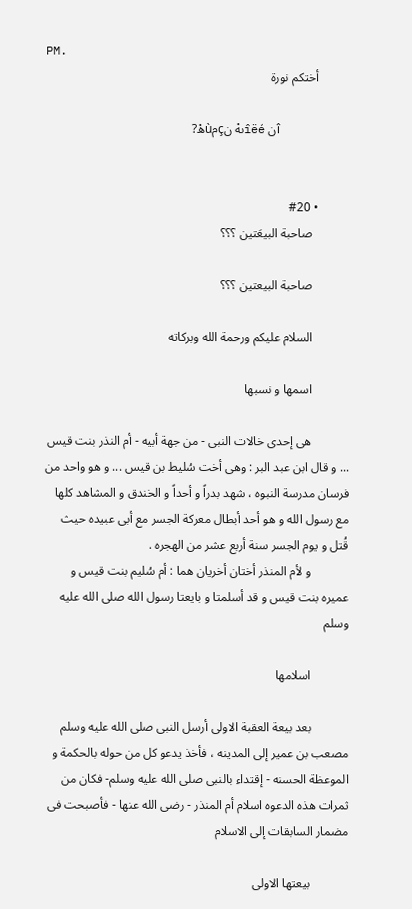PM.
          أختكم نورة

          îن îëéىهْ نçمùهْ?


          • #20
            صاحبة البيعَتين ؟؟؟

            صاحبة البيعتين ؟؟؟

            السلام عليكم ورحمة الله وبركاته

            اسمها و نسبها

            هى إحدى خالات النبى - من جهة أبيه - أم النذر بنت قيس ... و قال ابن عبد البر : وهى أخت سُليط بن قيس ... و هو واحد من فرسان مدرسة النبوه ، شهد بدراً و أحداً و الخندق و المشاهد كلها مع رسول الله و هو أحد أبطال معركة الجسر مع أبى عبيده حيث قُتل و يوم الجسر سنة أربع عشر من الهجره .
            و لأم المنذر أختان أخريان هما : أم سُليم بنت قيس و عميره بنت قيس و قد أسلمتا و بايعتا رسول الله صلى الله عليه وسلم

            اسلامها

            بعد بيعة العقبة الاولى أرسل النبى صلى الله عليه وسلم مصعب بن عمير إلى المدينه ، فأخذ يدعو كل من حوله بالحكمة و الموعظة الحسنه - إقتداء بالنبى صلى الله عليه وسلم- فكان من ثمرات هذه الدعوه اسلام أم المنذر - رضى الله عنها - فأصبحت فى مضمار السابقات إلى الاسلام

            بيعتها الاولى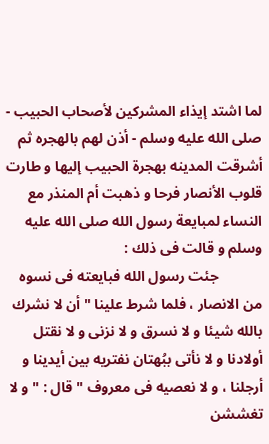لما اشتد إيذاء المشركين لأصحاب الحبيب - صلى الله عليه وسلم - أذن لهم بالهجره ثم أشرقت المدينه بهجرة الحبيب إليها و طارت قلوب الأنصار فرحا و ذهبت أم المنذر مع النساء لمبايعة رسول الله صلى الله عليه وسلم و قالت فى ذلك :
            جئت رسول الله فبايعته فى نسوه من الانصار ، فلما شرط علينا " أن لا نشرك بالله شيئا و لا نسرق و لا نزنى و لا نقتل أولادنا و لا نأتى ببُهتان نفتريه بين أيدينا و أرجلنا ، و لا نعصيه فى معروف " قال : " و لا تغششن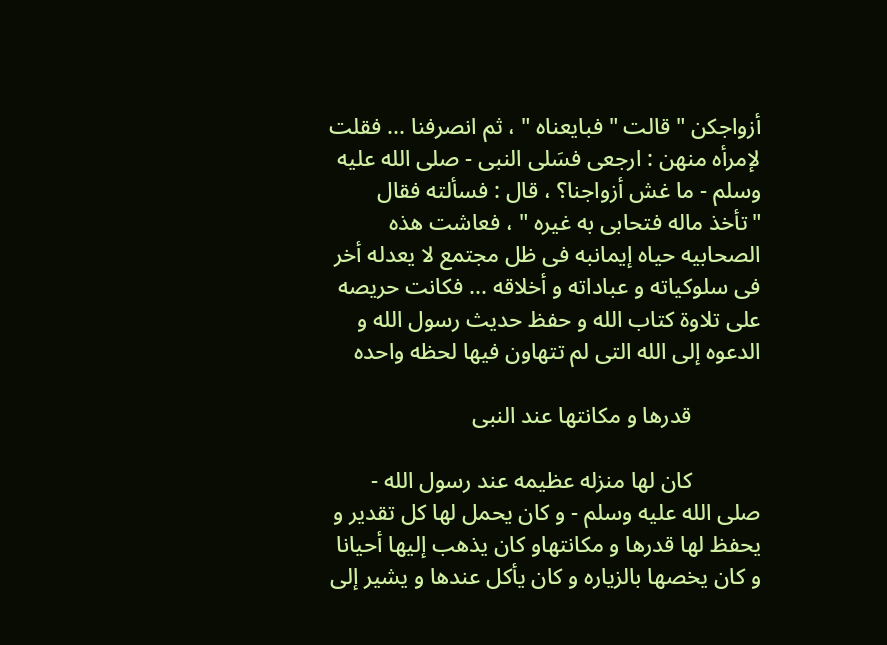أزواجكن " قالت " فبايعناه " ، ثم انصرفنا ... فقلت لإمرأه منهن : ارجعى فسَلى النبى - صلى الله عليه وسلم - ما غش أزواجنا؟ ، قال : فسألته فقال "تأخذ ماله فتحابى به غيره " ، فعاشت هذه الصحابيه حياه إيمانبه فى ظل مجتمع لا يعدله أخر فى سلوكياته و عباداته و أخلاقه ... فكانت حريصه على تلاوة كتاب الله و حفظ حديث رسول الله و الدعوه إلى الله التى لم تتهاون فيها لحظه واحده

            قدرها و مكانتها عند النبى

            كان لها منزله عظيمه عند رسول الله - صلى الله عليه وسلم - و كان يحمل لها كل تقدير و يحفظ لها قدرها و مكانتهاو كان يذهب إليها أحيانا و كان يخصها بالزياره و كان يأكل عندها و يشير إلى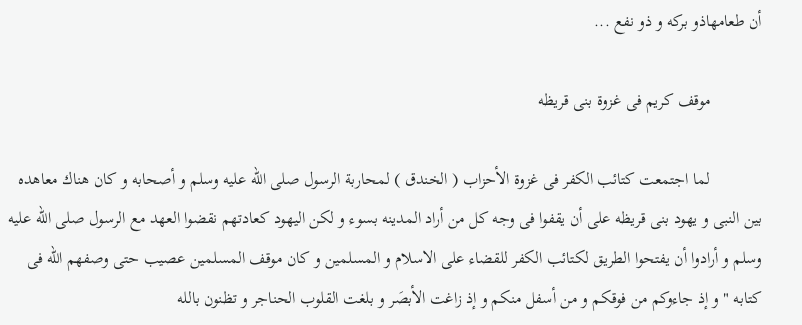أن طعامهاذو بركه و ذو نفع ...

            موقف كريم فى غزوة بنى قريظه

            لما اجتمعت كتائب الكفر فى غزوة الأحزاب ( الخندق ) لمحاربة الرسول صلى الله عليه وسلم و أصحابه و كان هناك معاهده بين النبى و يهود بنى قريظه على أن يقفوا فى وجه كل من أراد المدينه بسوء و لكن اليهود كعادتهم نقضوا العهد مع الرسول صلى الله عليه وسلم و أرادوا أن يفتحوا الطريق لكتائب الكفر للقضاء على الاسلام و المسلمين و كان موقف المسلمين عصيب حتى وصفهم الله فى كتابه " و إذ جاءوكم من فوقكم و من أسفل منكم و إذ زاغت الأبصَر و بلغت القلوب الحناجر و تظنون بالله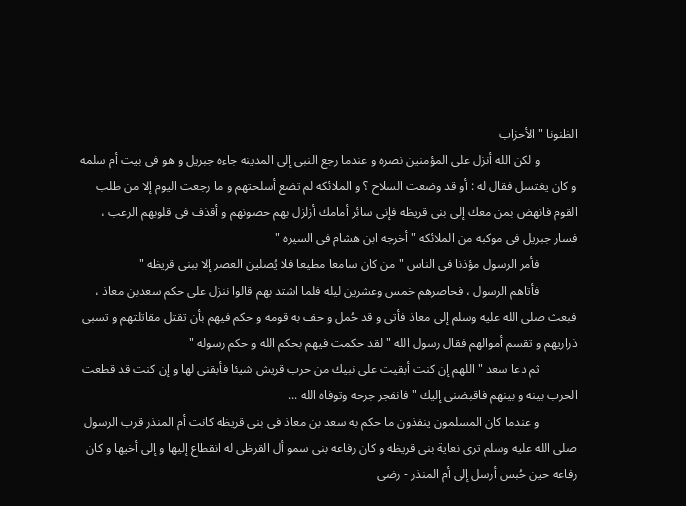الظنونا " الأحزاب
            و لكن الله أنزل على المؤمنين نصره و عندما رجع النبى إلى المدينه جاءه جبريل و هو فى بيت أم سلمه و كان يغتسل فقال له : أو قد وضعت السلاح ؟ و الملائكه لم تضع أسلحتهم و ما رجعت اليوم إلا من طلب القوم فانهض بمن معك إلى بنى قريظه فإنى سائر أمامك أزلزل بهم حصونهم و أقذف فى قلوبهم الرعب ، فسار جبريل فى موكبه من الملائكه " أخرجه ابن هشام فى السيره "
            فأمر الرسول مؤذنا فى الناس " من كان سامعا مطيعا فلا يُصلين العصر إلا ببنى قريظه "
            فأتاهم الرسول ، فحاصرهم خمس وعشرين ليله فلما اشتد بهم قالوا ننزل على حكم سعدبن معاذ ، فبعث صلى الله عليه وسلم إلى معاذ فأتى و قد حُمل و حف به قومه و حكم فيهم بأن تقتل مقاتلتهم و تسبى ذراريهم و تقسم أموالهم فقال رسول الله " لقد حكمت فيهم بحكم الله و حكم رسوله "
            ثم دعا سعد " اللهم إن كنت أبقيت على نبيك من حرب قريش شيئا فأبقنى لها و إن كنت قد قطعت الحرب بينه و بينهم فاقبضنى إليك " فانفجر جرحه وتوفاه الله ...
            و عندما كان المسلمون ينفذون ما حكم به سعد بن معاذ فى بنى قريظه كانت أم المنذر قرب الرسول صلى الله عليه وسلم ترى نعاية بنى قريظه و كان رفاعه بنى سمو أل القرظى له انقطاع إليها و إلى أخيها و كان رفاعه حين حُبس أرسل إلى أم المنذر - رضى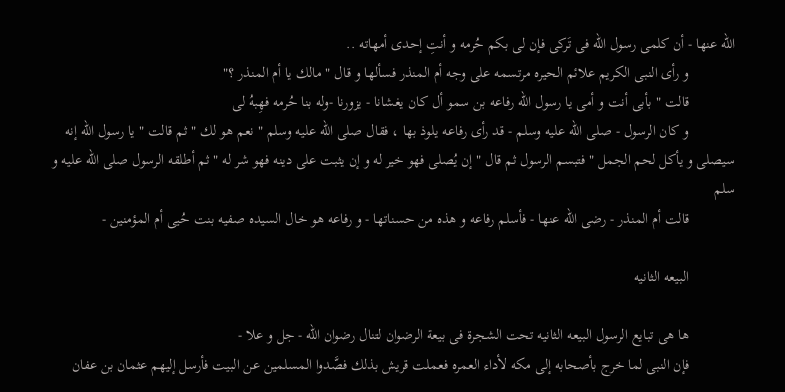الله عنها - أن كلمى رسول الله فى تَركى فإن لى بكم حُرمه و أنتِ إحدى أمهاته ..
            و رأى النبى الكريم علائم الحيره مرتسمه على وجه أم المنذر فسألها و قال " مالك يا أم المنذر ؟"
            قالت " بأبى أنت و أمى يا رسول الله رفاعه بن سمو أل كان يغشانا - يزورنا -وله بنا حُرمه فهِبهُ لى
            و كان الرسول - صلى الله عليه وسلم - قد رأى رفاعه يلوذ بها ، فقال صلى الله عليه وسلم " نعم هو لك " ثم قالت " يا رسول الله إنه سيصلى و يأكل لحم الجمل " فتبسم الرسول ثم قال " إن يُصلى فهو خير له و إن يثبت على دينه فهو شر له " ثم أطلقه الرسول صلى الله عليه و سلم
            قالت أم المنذر - رضى الله عنها - فأسلم رفاعه و هذه من حسناتها - و رفاعه هو خال السيده صفيه بنت حُيى أم المؤمنين -

            البيعه الثانيه

            ها هى تبايع الرسول البيعه الثانيه تحت الشجرة فى بيعة الرضوان لتنال رضوان الله - جل و علا -
            فإن النبى لما خرج بأصحابه إلى مكه لأداء العمره فعملت قريش بذلك فصَّدوا المسلمين عن البيت فأرسل إليهم عثمان بن عفان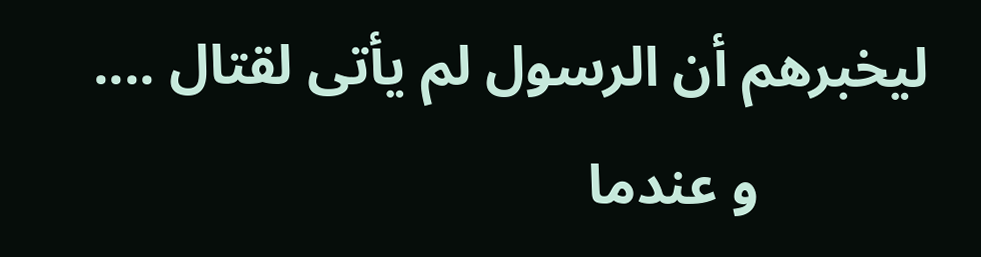ليخبرهم أن الرسول لم يأتى لقتال ....
            و عندما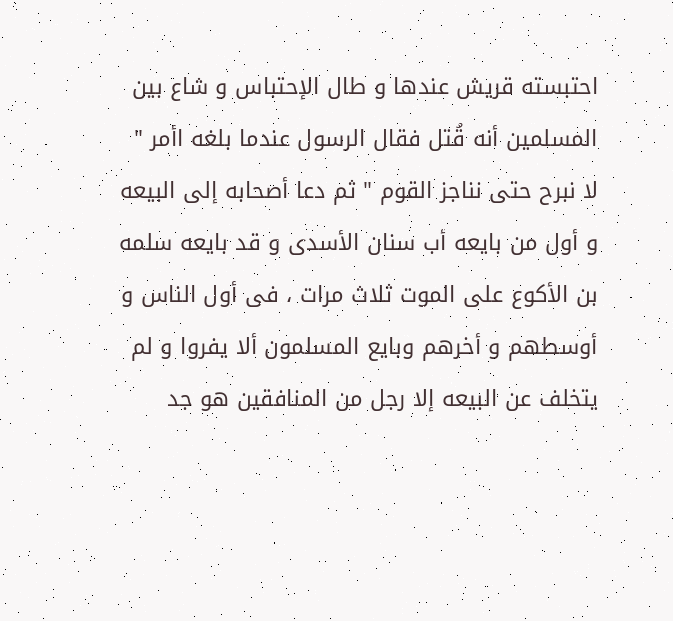احتبسته قريش عندها و طال الإحتباس و شاع بين المسلمين أنه قُتل فقال الرسول عندما بلغه اأمر " لا نبرح حتى نناجز القوم " ثم دعا أصحابه إلى البيعه و أول من بايعه أب سنان الأسدى و قد بايعه سلمه بن الأكوع على الموت ثلاث مرات ، فى أول الناس و أوسطهم و أخرهم وبايع المسلمون ألا يفروا و لم يتخلف عن البيعه إلا رجل من المنافقين هو جد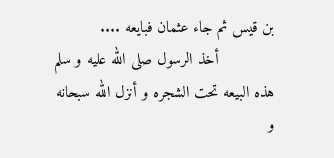بن قيس ثم جاء عثمان فبايعه ....
            أخذ الرسول صلى الله عليه و سلم هذه البيعه تحت الشجره و أنزل الله سبحانه و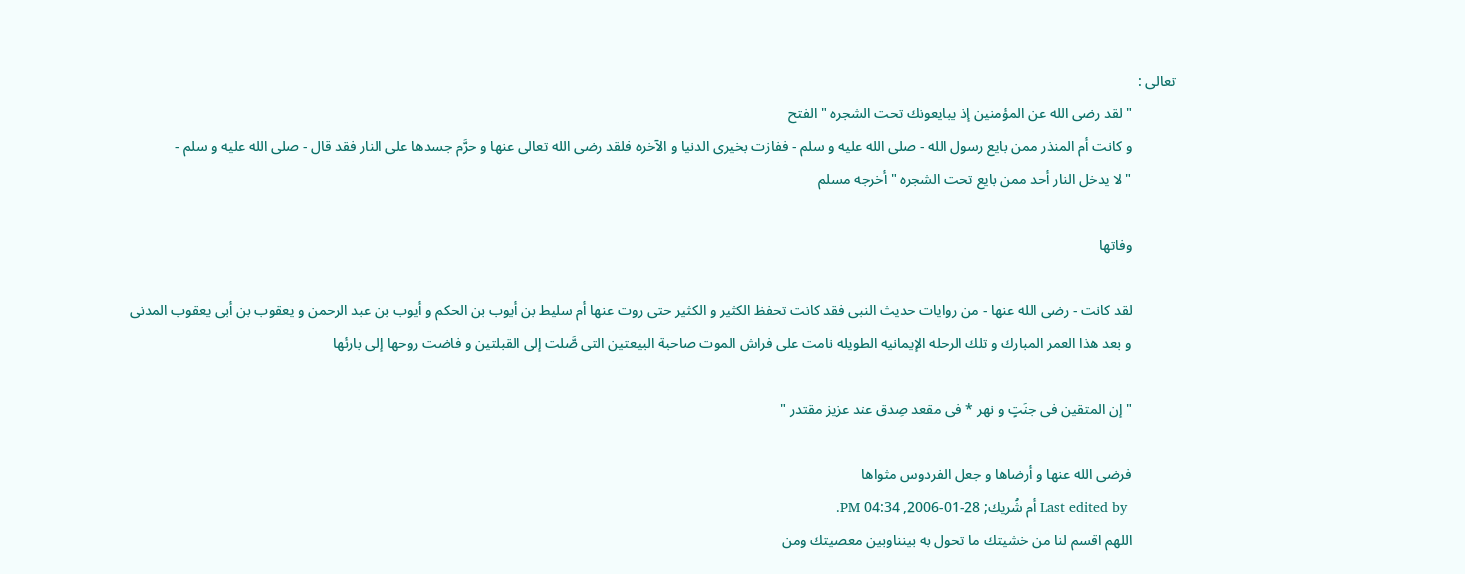تعالى :
            " لقد رضى الله عن المؤمنين إذ يبايعونك تحت الشجره " الفتح
            و كانت أم المنذر ممن بايع رسول الله - صلى الله عليه و سلم - ففازت بخيرى الدنيا و الآخره فلقد رضى الله تعالى عنها و حرَّم جسدها على النار فقد قال - صلى الله عليه و سلم -
            " لا يدخل النار أحد ممن بايع تحت الشجره " أخرجه مسلم

            وفاتها

            لقد كانت - رضى الله عنها - من روايات حديث النبى فقد كانت تحفظ الكثير و الكثير حتى روت عنها أم سليط بن أيوب بن الحكم و أيوب بن عبد الرحمن و يعقوب بن أبى يعقوب المدنى
            و بعد هذا العمر المبارك و تلك الرحله الإيمانيه الطويله نامت على فراش الموت صاحبة البيعتين التى صَّلت إلى القبلتين و فاضت روحها إلى بارئها

            " إن المتقين فى جنَتٍ و نهر * فى مقعد صِدق عند عزيز مقتدر "

            فرضى الله عنها و أرضاها و جعل الفردوس مثواها
            Last edited by أم شُريك; 28-01-2006, 04:34 PM.
            اللهم اقسم لنا من خشيتك ما تحول به بينناوبين معصيتك ومن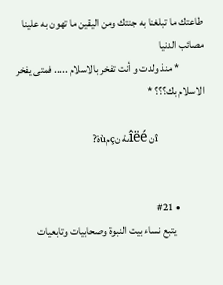طاعتك ما تبلغنا به جنتك ومن اليقين ما تهون به علينا مصائب الدنيا
            * منذ ولدت و أنت تفخر بالاسلام ..... فمتى يفخر الاسلام بك؟؟؟ *

            îن îëéىهْ نçمùهْ?


            • #21
              يتبع نساء بيت النبوة وصحابيات وتابعيات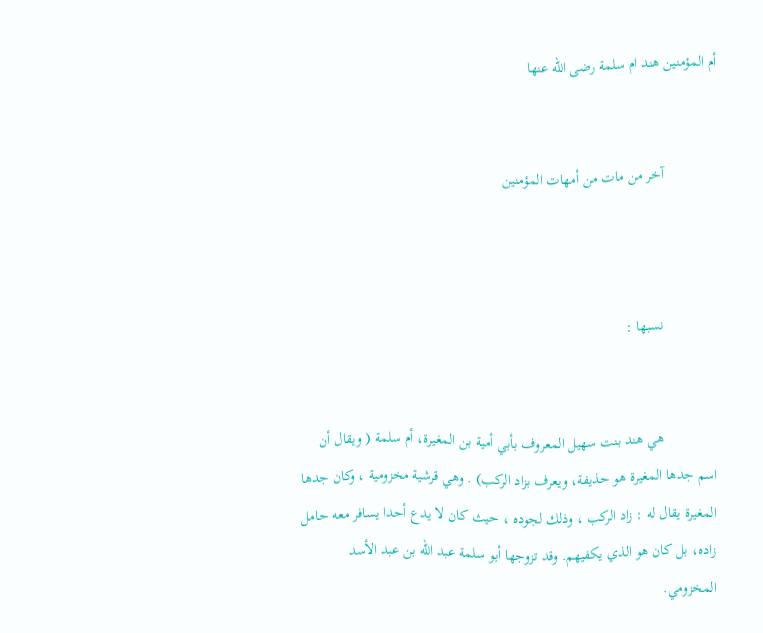أم المؤمنين هند ام سلمة رضى الله عنها


              آخر من مات من أمهات المؤمنين



              نسبها :


              هي هند بنت سهيل المعروف بأبي أمية بن المغيرة، أم سلمة ( ويقال أن اسم جدها المغيرة هو حذيفة، ويعرف بزاد الركب) . وهي قرشية مخزومية ، وكان جدها المغيرة يقال له : زاد الركب ، وذلك لجوده ، حيث كان لا يدع أحدا يسافر معه حامل زاده، بل كان هو الذي يكفيهم. وقد تزوجها أبو سلمة عبد الله بن عبد الأسد المخزومي.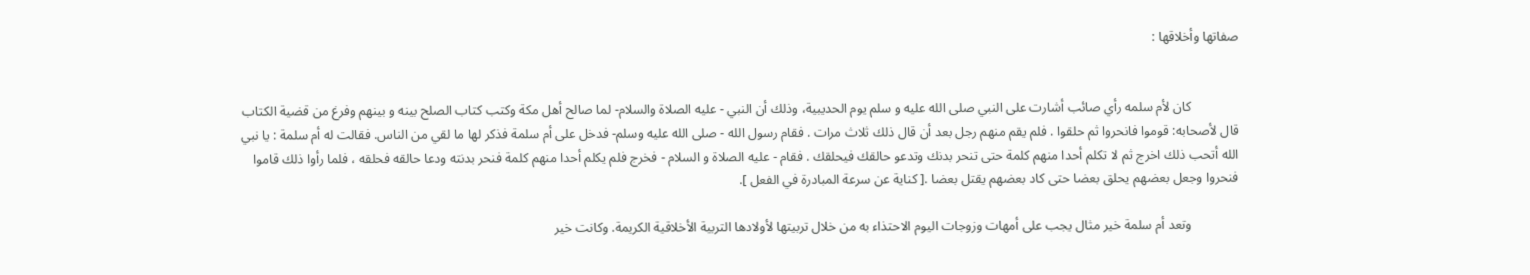صفاتها وأخلاقها :


              كان لأم سلمه رأي صائب أشارت على النبي صلى الله عليه و سلم يوم الحديبية، وذلك أن النبي - عليه الصلاة والسلام- لما صالح أهل مكة وكتب كتاب الصلح بينه و بينهم وفرغ من قضية الكتاب قال لأصحابه: قوموا فانحروا ثم حلقوا . فلم يقم منهم رجل بعد أن قال ذلك ثلاث مرات . فقام رسول الله - صلى الله عليه وسلم- فدخل على أم سلمة فذكر لها ما لقي من الناس. فقالت له أم سلمة : يا نبي الله أتحب ذلك اخرج ثم لا تكلم أحدا منهم كلمة حتى تنحر بدنك وتدعو حالقك فيحلقك . فقام - عليه الصلاة و السلام - فخرج فلم يكلم أحدا منهم كلمة فنحر بدنته ودعا حالقه فحلقه ، فلما رأوا ذلك قاموا فنحروا وجعل بعضهم يحلق بعضا حتى كاد بعضهم يقتل بعضا .[ كناية عن سرعة المبادرة في الفعل ].

              وتعد أم سلمة خير مثال يجب على أمهات وزوجات اليوم الاحتذاء به من خلال تربيتها لأولادها التربية الأخلاقية الكريمة. وكانت خير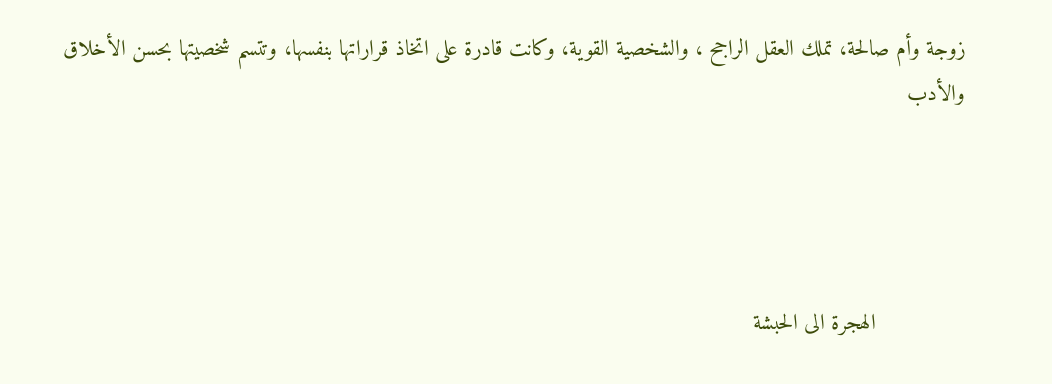زوجة وأم صالحة، تملك العقل الراجح ، والشخصية القوية، وكانت قادرة على اتخاذ قراراتها بنفسها، وتتسم شخصيتها بحسن الأخلاق والأدب




              الهجرة الى الحبشة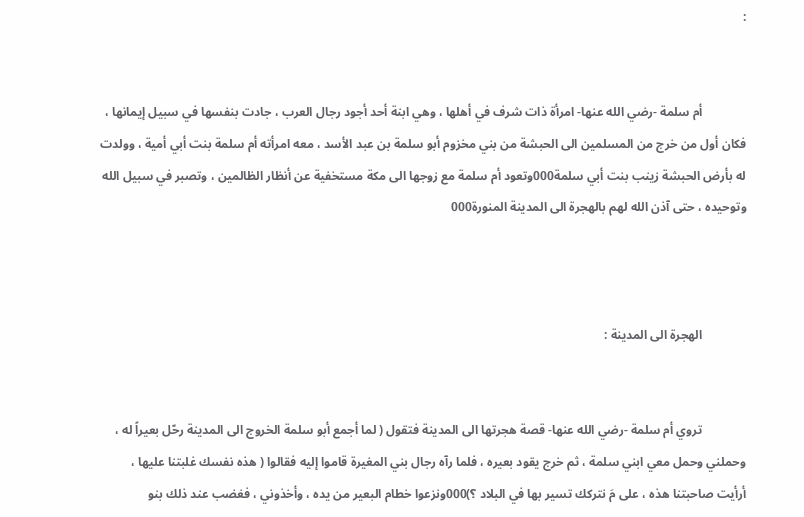:


              أم سلمة -رضي الله عنها- امرأة ذات شرف في أهلها ، وهي ابنة أحد أجود رجال العرب ، جادت بنفسها في سبيل إيمانها ، فكان أول من خرج من المسلمين الى الحبشة من بني مخزوم أبو سلمة بن عبد الأسد ، معه امرأته أم سلمة بنت أبي أمية ، وولدت له بأرض الحبشة زينب بنت أبي سلمة000وتعود أم سلمة مع زوجها الى مكة مستخفية عن أنظار الظالمين ، وتصبر في سبيل الله وتوحيده ، حتى آذن الله لهم بالهجرة الى المدينة المنورة000



              الهجرة الى المدينة :


              تروي أم سلمة -رضي الله عنها- قصة هجرتها الى المدينة فتقول ( لما أجمع أبو سلمة الخروج الى المدينة رحّل بعيراً له ، وحملني وحمل معي ابني سلمة ، ثم خرج يقود بعيره ، فلما رآه رجال بني المغيرة قاموا إليه فقالوا ( هذه نفسك غلبتنا عليها ، أرأيت صاحبتنا هذه ، على مَ نتركك تسير بها في البلاد ؟)000ونزعوا خطام البعير من يده ، وأخذوني ، فغضب عند ذلك بنو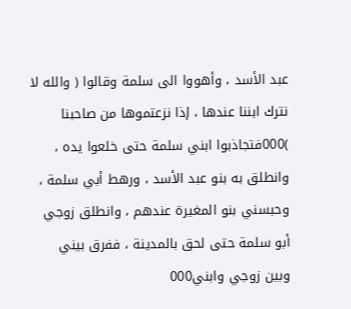عبد الأسد ، وأهووا الى سلمة وقالوا ( والله لا نترك ابننا عندها ، إذا نزعتموها من صاحبنا )000فتجاذبوا ابني سلمة حتى خلعوا يده ، وانطلق به بنو عبد الأسد ، ورهط أبي سلمة ، وحبسني بنو المغيرة عندهم ، وانطلق زوجي أبو سلمة حتى لحق بالمدينة ، ففرق بيني وبين زوجي وابني000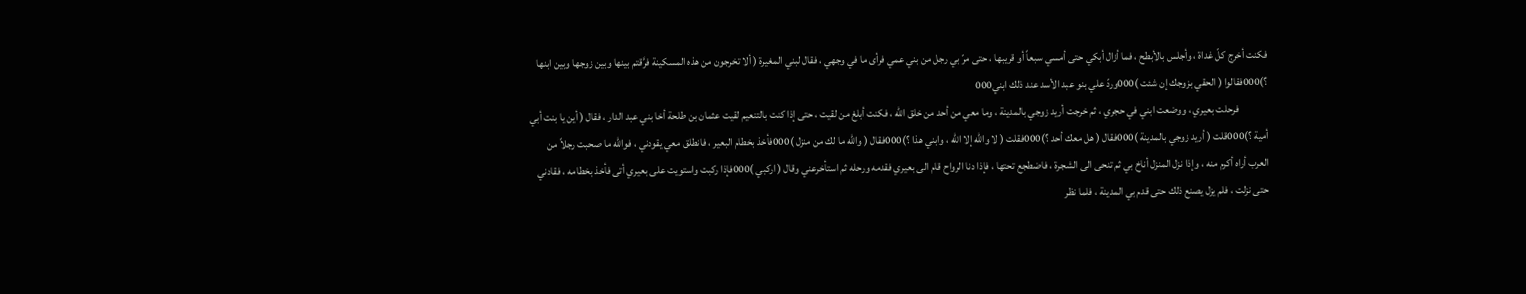فكنت أخرج كلّ غداة ، وأجلس بالأبطح ، فما أزال أبكي حتى أمسي سبعاً أو قريبها ، حتى مرّ بي رجل من بني عمي فرأى ما في وجهي ، فقال لبني المغيرة ( ألا تخرجون من هذه المسكينة فرَّقتم بينها وبين زوجها وبين ابنها ؟)000فقالوا ( الحقي بزوجك إن شئت )000وردّ علي بنو عبد الأسد عند ذلك ابني000
              فرحلت بعيري ، ووضعت ابني في حجري ، ثم خرجت أريد زوجي بالمدينة ، وما معي من أحد من خلق الله ، فكنت أبلغ من لقيت ، حتى إذا كنت بالتنعيم لقيت عثمان بن طلحة أخا بني عبد الدار ، فقال ( أين يا بنت أبي أمية ؟)000قلت ( أريد زوجي بالمدينة )000فقال ( هل معك أحد ؟)000فقلت ( لا والله إلا الله ، وابني هذا ؟)000فقال ( والله ما لك من منزل )000فأخذ بخطام البعير ، فانطلق معي يقودني ، فوالله ما صحبت رجلاً من العرب أراه أكرم منه ، وإذا نزل المنزل أناخ بي ثم تنحى الى الشجرة ، فاضطجع تحتها ، فإذا دنا الرواح قام الى بعيري فقدمه ورحله ثم استأخرعني وقال ( اركبي )000فإذا ركبت واستويت على بعيري أتى فأخذ بخطامه ، فقادني حتى نزلت ، فلم يزل يصنع ذلك حتى قدم بي المدينة ، فلما نظر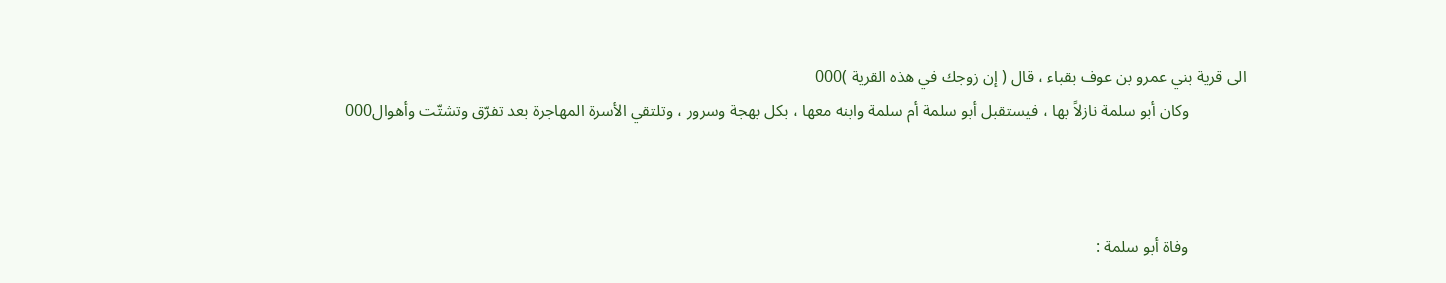الى قرية بني عمرو بن عوف بقباء ، قال ( إن زوجك في هذه القرية )000
              وكان أبو سلمة نازلاً بها ، فيستقبل أبو سلمة أم سلمة وابنه معها ، بكل بهجة وسرور ، وتلتقي الأسرة المهاجرة بعد تفرّق وتشتّت وأهوال000



              وفاة أبو سلمة :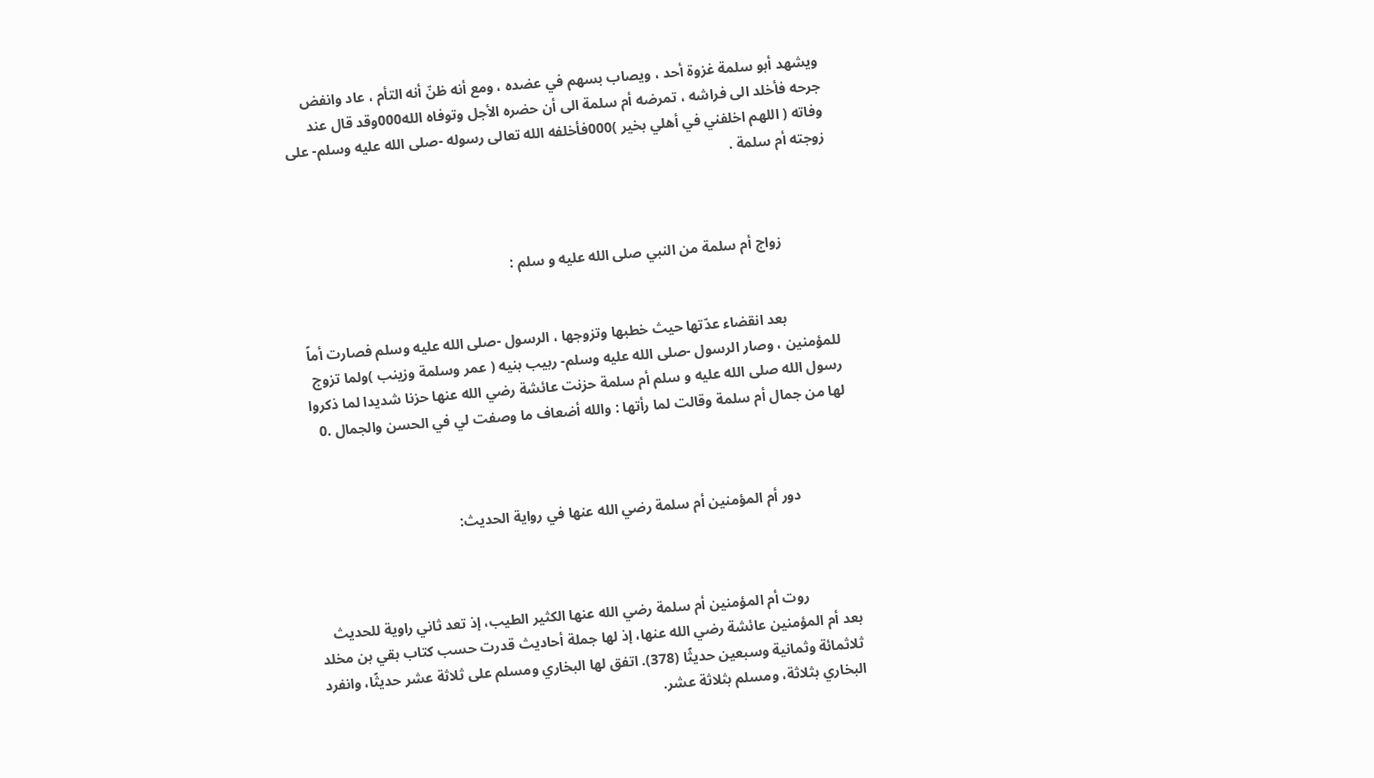ويشهد أبو سلمة غزوة أحد ، ويصاب بسهم في عضده ، ومع أنه ظنّ أنه التأم ، عاد وانفض جرحه فأخلد الى فراشه ، تمرضه أم سلمة الى أن حضره الأجل وتوفاه الله000وقد قال عند وفاته ( اللهم اخلفني في أهلي بخير )000فأخلفه الله تعالى رسوله -صلى الله عليه وسلم- على زوجته أم سلمة .



              زواج أم سلمة من النبي صلى الله عليه و سلم :


              بعد انقضاء عدّتها حيث خطبها وتزوجها ، الرسول -صلى الله عليه وسلم فصارت أماً للمؤمنين ، وصار الرسول -صلى الله عليه وسلم- ربيب بنيه ( عمر وسلمة وزينب )ولما تزوج رسول الله صلى الله عليه و سلم أم سلمة حزنت عائشة رضي الله عنها حزنا شديدا لما ذكروا لها من جمال أم سلمة وقالت لما رأتها : والله أضعاف ما وصفت لي في الحسن والجمال .0



              دور أم المؤمنين أم سلمة رضي الله عنها في رواية الحديث:



              روت أم المؤمنين أم سلمة رضي الله عنها الكثير الطيب، إذ تعد ثاني راوية للحديث بعد أم المؤمنين عائشة رضي الله عنها، إذ لها جملة أحاديث قدرت حسب كتاب بقي بن مخلد ثلاثمائة وثمانية وسبعين حديثًا (378). اتفق لها البخاري ومسلم على ثلاثة عشر حديثًا، وانفرد البخاري بثلاثة، ومسلم بثلاثة عشر.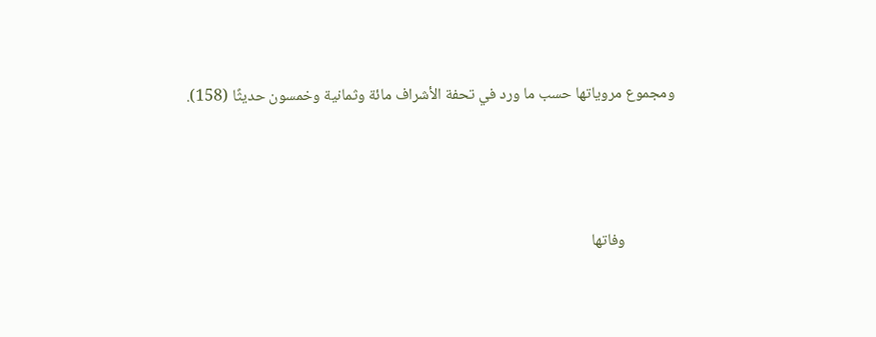ومجموع مروياتها حسب ما ورد في تحفة الأشراف مائة وثمانية وخمسون حديثًا (158).



              وفاتها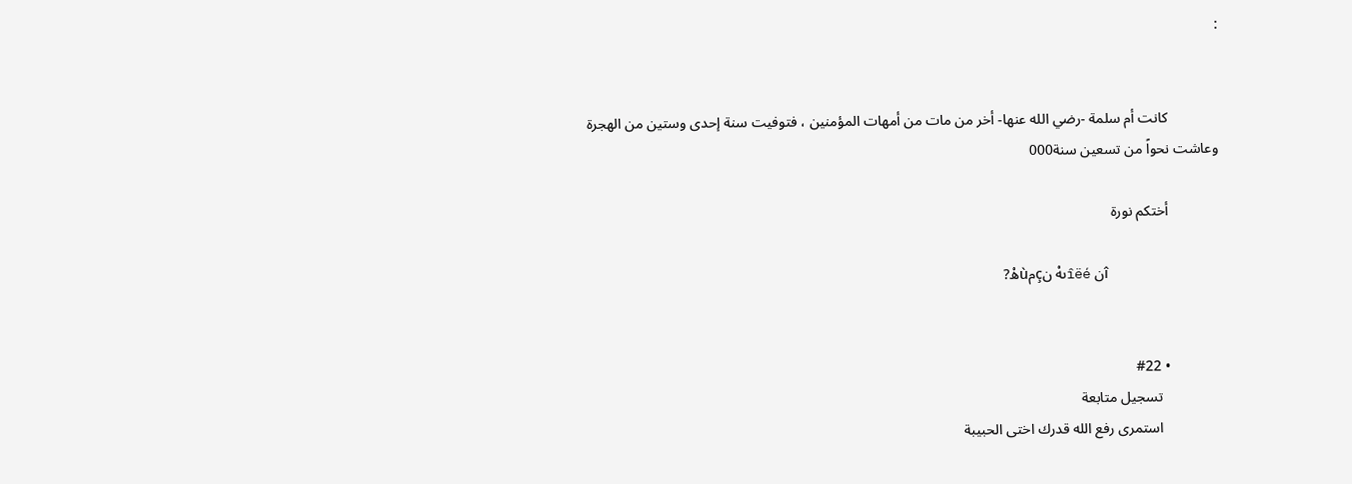:


              كانت أم سلمة -رضي الله عنها- أخر من مات من أمهات المؤمنين ، فتوفيت سنة إحدى وستين من الهجرة وعاشت نحواً من تسعين سنة000

              أختكم نورة

              îن îëéىهْ نçمùهْ?


              • #22
                تسجيل متابعة
                استمرى رفع الله قدرك اختى الحبيبة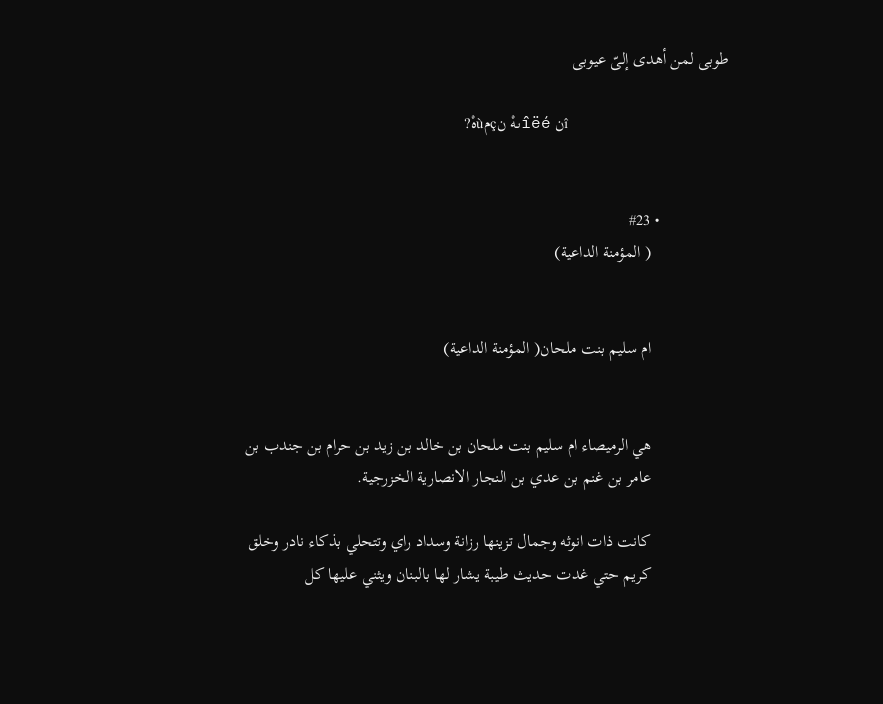طوبى لمن أهدى إلىّ عيوبى

                îن îëéىهْ نçمùهْ?


                • #23
                  ( المؤمنة الداعية)


                  ام سليم بنت ملحان( المؤمنة الداعية)


                  هي الرميصاء ام سليم بنت ملحان بن خالد بن زيد بن حرام بن جندب بن
                  عامر بن غنم بن عدي بن النجار الانصارية الخزرجية.

                  كانت ذات انوثه وجمال تزينها رزانة وسداد راي وتتحلي بذكاء نادر وخلق
                  كريم حتي غدت حديث طيبة يشار لها بالبنان ويثني عليها كل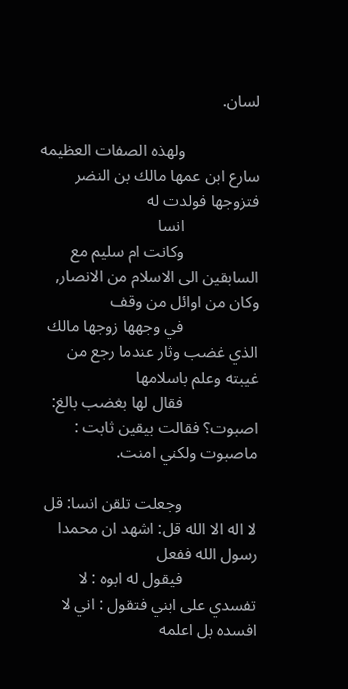لسان.

                  ولهذه الصفات العظيمه سارع ابن عمها مالك بن النضر فتزوجها فولدت له
                  انسا
                  وكانت ام سليم مع السابقين الى الاسلام من الانصار, وكان من اوائل من وقف
                  في وجهها زوجها مالك الذي غضب وثار عندما رجع من غيبته وعلم باسلامها
                  فقال لها بغضب بالغ: اصبوت؟ فقالت بيقين ثابت : ماصبوت ولكني امنت.

                  وجعلت تلقن انسا: قل لا اله الا الله قل: اشهد ان محمدا رسول الله ففعل
                  فيقول له ابوه : لا تفسدي على ابني فتقول : اني لا افسده بل اعلمه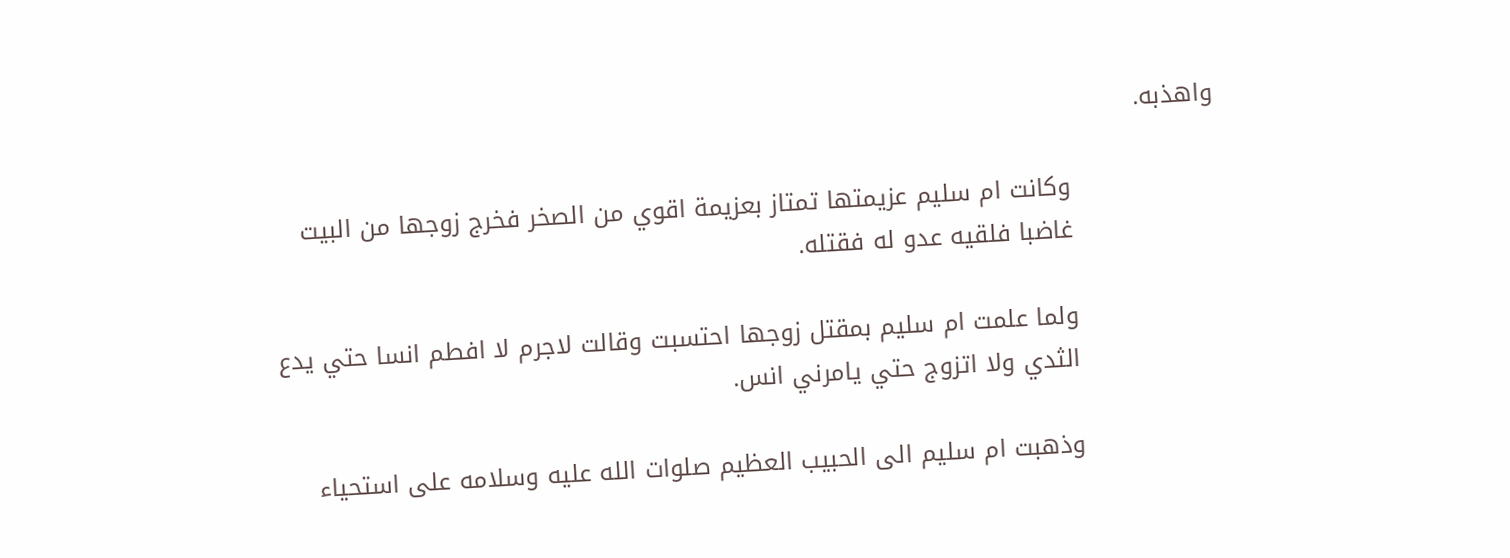واهذبه.

                  وكانت ام سليم عزيمتها تمتاز بعزيمة اقوي من الصخر فخرج زوجها من البيت
                  غاضبا فلقيه عدو له فقتله.

                  ولما علمت ام سليم بمقتل زوجها احتسبت وقالت لاجرم لا افطم انسا حتي يدع
                  الثدي ولا اتزوج حتي يامرني انس.

                  وذهبت ام سليم الى الحبيب العظيم صلوات الله عليه وسلامه على استحياء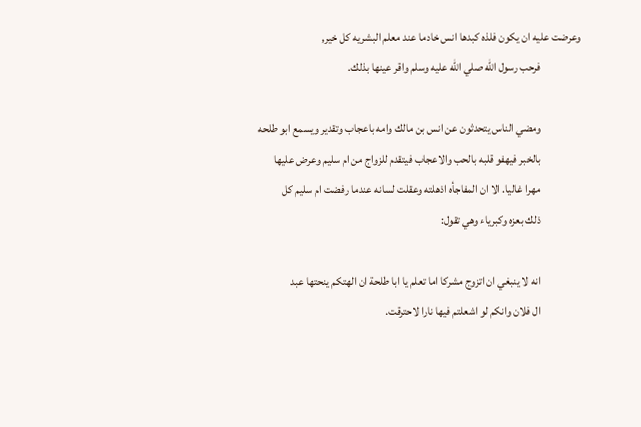وعرضت عليه ان يكون فلذه كبدها انس خادما عند معلم البشريه كل خير,
                  فرحب رسول الله صلي الله عليه وسلم واقر عينها بذلك.

                  ومضي الناس يتحدثون عن انس بن مالك وامه باعجاب وتقدير ويسمع ابو طلحه
                  بالخبر فيهفو قلبه بالحب والاعجاب فيتقدم للزواج من ام سليم وعرض عليها
                  مهرا غاليا. الا ان المفاجأه اذهلته وعقلت لسانه عندما رفضت ام سليم كل
                  ذلك بعزه وكبرياء وهي تقول:

                  انه لا ينبغي ان اتزوج مشركا اما تعلم يا ابا طلحة ان الهتكم ينحتها عبد
                  ال فلان وانكم لو اشعلتم فيها نارا لاحترقت.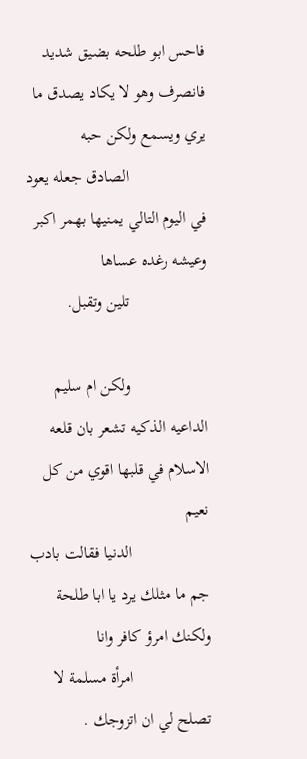فاحس ابو طلحه بضيق شديد فانصرف وهو لا يكاد يصدق ما يري ويسمع ولكن حبه
                  الصادق جعله يعود في اليوم التالي يمنيها بهمر اكبر وعيشه رغده عساها
                  تلين وتقبل.

                  ولكن ام سليم الداعيه الذكيه تشعر بان قلعه الاسلام في قلبها اقوي من كل نعيم
                  الدنيا فقالت بادب جم ما مثلك يرد يا ابا طلحة ولكنك امرؤ كافر وانا
                  امرأة مسلمة لا تصلح لي ان اتزوجك .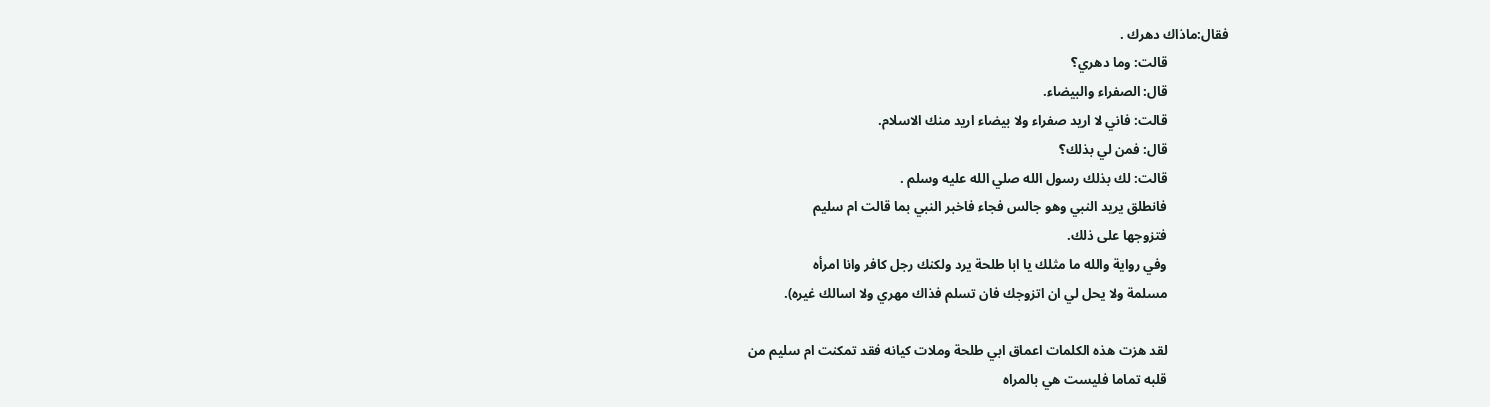فقال:ماذاك دهرك .
                  قالت: وما دهري؟
                  قال: الصفراء والبيضاء.
                  قالت: فاني لا اريد صفراء ولا بيضاء اريد منك الاسلام.
                  قال: فمن لي بذلك؟
                  قالت: لك بذلك رسول الله صلي الله عليه وسلم .
                  فانطلق يريد النبي وهو جالس فجاء فاخبر النبي بما قالت ام سليم
                  فتزوجها على ذلك.
                  وفي رواية والله ما مثلك يا ابا طلحة يرد ولكنك رجل كافر وانا امرأه
                  مسلمة ولا يحل لي ان اتزوجك فان تسلم فذاك مهري ولا اسالك غيره).

                  لقد هزت هذه الكلمات اعماق ابي طلحة وملات كيانه فقد تمكنت ام سليم من
                  قلبه تماما فليست هي بالمراه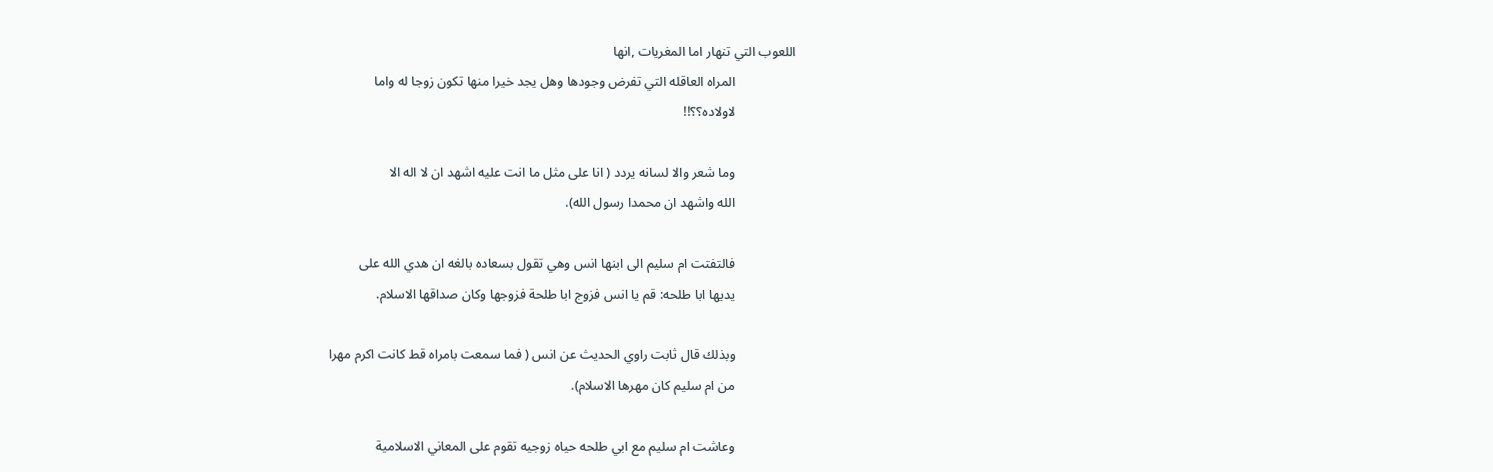اللعوب التي تنهار اما المغريات ,انها
                  المراه العاقله التي تفرض وجودها وهل يجد خيرا منها تكون زوجا له واما
                  لاولاده؟؟!!

                  وما شعر والا لسانه يردد ( انا على مثل ما انت عليه اشهد ان لا اله الا
                  الله واشهد ان محمدا رسول الله).

                  فالتفتت ام سليم الى ابنها انس وهي تقول بسعاده بالغه ان هدي الله على
                  يديها ابا طلحه: قم يا انس فزوج ابا طلحة فزوجها وكان صداقها الاسلام.

                  وبذلك قال ثابت راوي الحديث عن انس ( فما سمعت بامراه قط كانت اكرم مهرا
                  من ام سليم كان مهرها الاسلام).

                  وعاشت ام سليم مع ابي طلحه حياه زوجيه تقوم على المعاني الاسلامية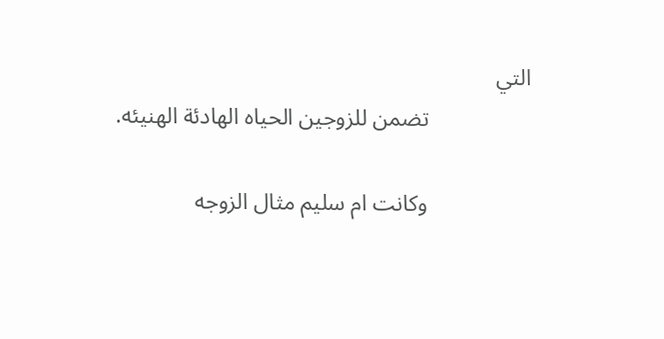التي
                  تضمن للزوجين الحياه الهادئة الهنيئه.

                  وكانت ام سليم مثال الزوجه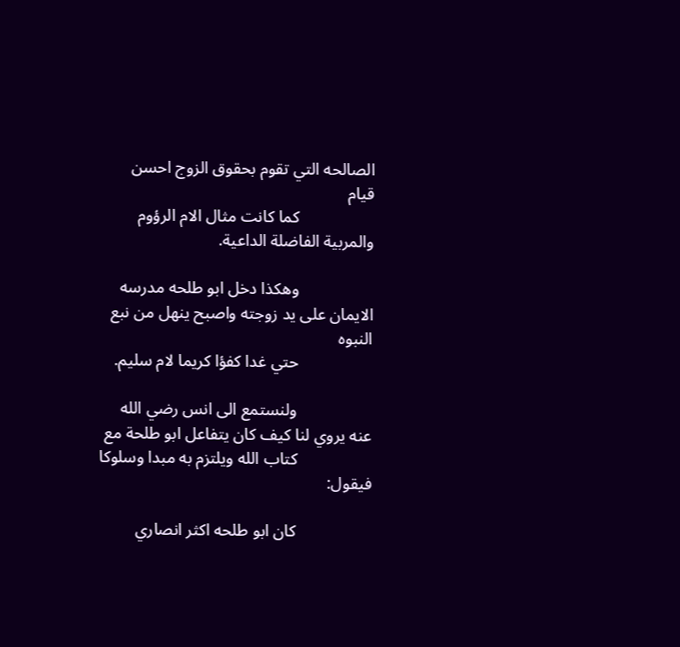الصالحه التي تقوم بحقوق الزوج احسن قيام
                  كما كانت مثال الام الرؤوم والمربية الفاضلة الداعية.

                  وهكذا دخل ابو طلحه مدرسه الايمان على يد زوجته واصبح ينهل من نبع النبوه
                  حتي غدا كفؤا كريما لام سليم.

                  ولنستمع الى انس رضي الله عنه يروي لنا كيف كان يتفاعل ابو طلحة مع
                  كتاب الله ويلتزم به مبدا وسلوكا فيقول:

                  كان ابو طلحه اكثر انصاري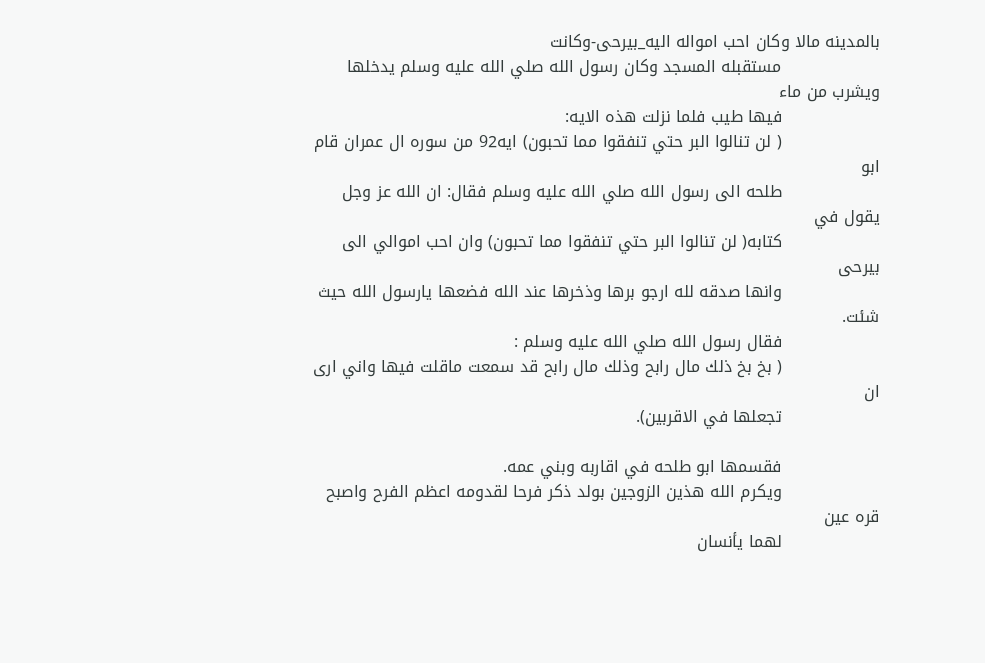بالمدينه مالا وكان احب امواله اليه_بيرحى-وكانت
                  مستقبله المسجد وكان رسول الله صلي الله عليه وسلم يدخلها ويشرب من ماء
                  فيها طيب فلما نزلت هذه الايه:
                  ( لن تنالوا البر حتي تنفقوا مما تحبون) ايه92 من سوره ال عمران قام ابو
                  طلحه الى رسول الله صلي الله عليه وسلم فقال: ان الله عز وجل يقول في
                  كتابه( لن تنالوا البر حتي تنفقوا مما تحبون) وان احب اموالي الى بيرحى
                  وانها صدقه لله ارجو برها وذخرها عند الله فضعها يارسول الله حيث شئت.
                  فقال رسول الله صلي الله عليه وسلم :
                  ( بخ بخ ذلك مال رابح وذلك مال رابح قد سمعت ماقلت فيها واني ارى ان
                  تجعلها في الاقربين).

                  فقسمها ابو طلحه في اقاربه وبني عمه.
                  ويكرم الله هذين الزوجين بولد ذكر فرحا لقدومه اعظم الفرح واصبح قره عين
                  لهما يأنسان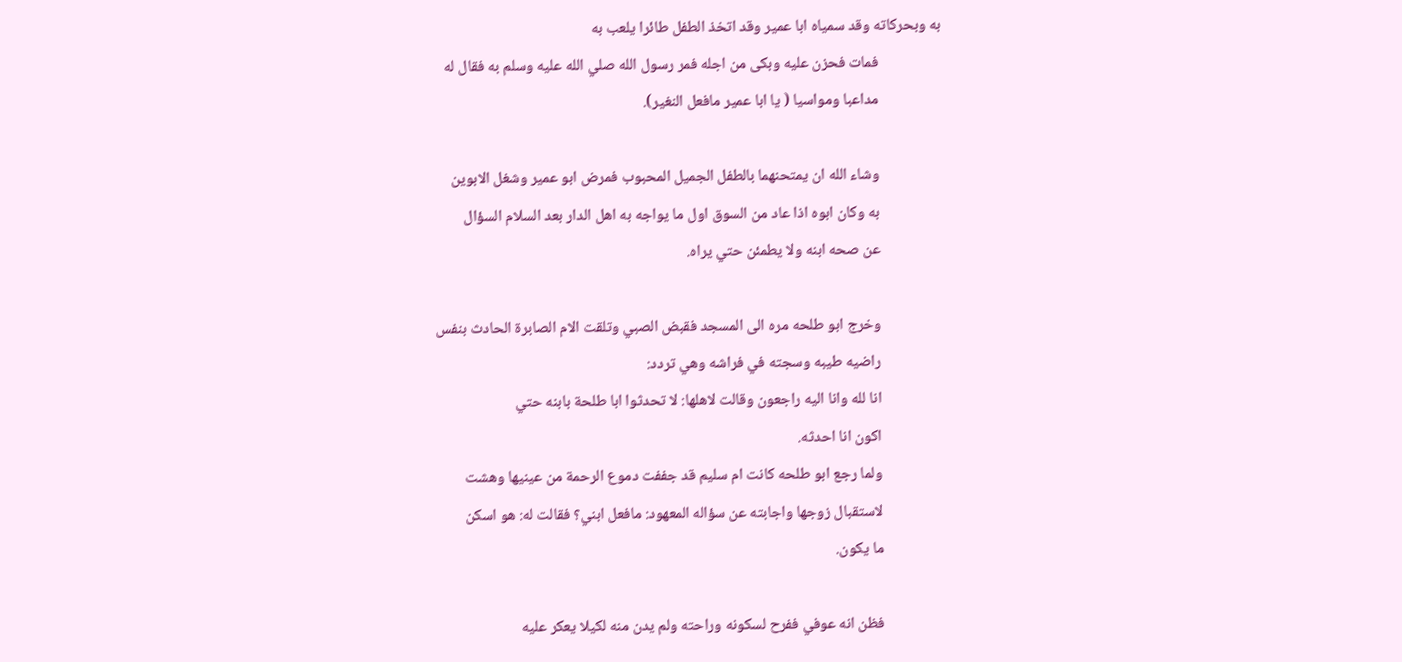به وبحركاته وقد سمياه ابا عمير وقد اتخذ الطفل طائرا يلعب به
                  فمات فحزن عليه وبكى من اجله فمر رسول الله صلي الله عليه وسلم به فقال له
                  مداعبا ومواسيا ( يا ابا عمير مافعل النغير).

                  وشاء الله ان يمتحنهما بالطفل الجميل المحبوب فمرض ابو عمير وشغل الابوين
                  به وكان ابوه اذا عاد من السوق اول ما يواجه به اهل الدار بعد السلام السؤال
                  عن صحه ابنه ولا يطمئن حتي يراه.

                  وخرج ابو طلحه مره الى المسجد فقبض الصبي وتلقت الام الصابرة الحادث بنفس
                  راضيه طيبه وسجته في فراشه وهي تردد:
                  انا لله وانا اليه راجعون وقالت لاهلها: لا تحدثوا ابا طلحة بابنه حتي
                  اكون انا احدثه.
                  ولما رجع ابو طلحه كانت ام سليم قد جففت دموع الرحمة من عينيها وهشت
                  لاستقبال زوجها واجابته عن سؤاله المعهود: مافعل ابني؟ فقالت له: هو اسكن
                  ما يكون.

                  فظن انه عوفي ففرح لسكونه وراحته ولم يدن منه لكيلا يعكر عليه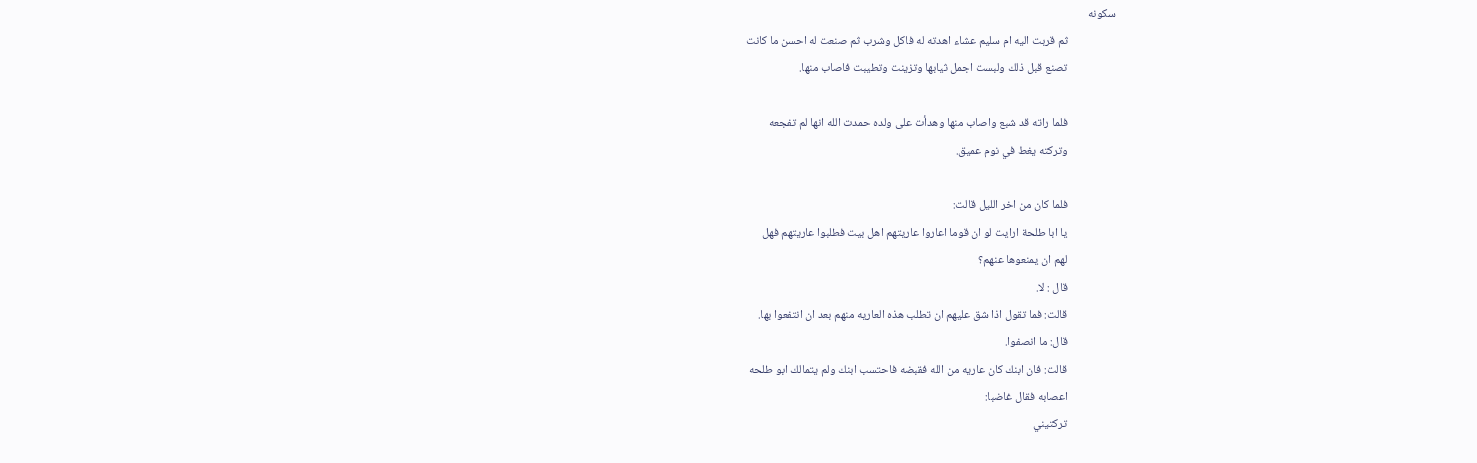سكونه
                  ثم قربت اليه ام سليم عشاء اهدته له فاكل وشرب ثم صنعت له احسن ما كانت
                  تصنع قبل ذلك ولبست اجمل ثيابها وتزينت وتطيبت فاصاب منها.

                  فلما راته قد شبع واصاب منها وهدأت على ولده حمدت الله انها لم تفجعه
                  وتركته يغط في نوم عميق.

                  فلما كان من اخر الليل قالت:
                  يا ابا طلحة ارايت لو ان قوما اعاروا عاريتهم اهل بيت فطلبوا عاريتهم فهل
                  لهم ان يمنعوها عنهم؟
                  قال : لا.
                  قالت: فما تقول اذا شق عليهم ان تطلب هذه العاريه منهم بعد ان انتفعوا بها.
                  قال: ما انصفوا.
                  قالت: فان ابنك كان عاريه من الله فقبضه فاحتسب ابنك ولم يتمالك ابو طلحه
                  اعصابه فقال غاضبا:
                  تركتيني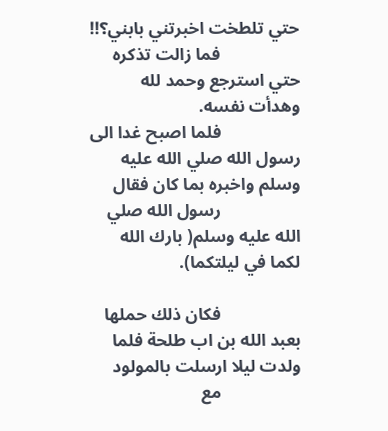حتي تلطخت اخبرتني بابني؟!!
                  فما زالت تذكره حتي استرجع وحمد لله وهدأت نفسه.
                  فلما اصبح غدا الى رسول الله صلي الله عليه وسلم واخبره بما كان فقال
                  رسول الله صلي الله عليه وسلم( بارك الله لكما في ليلتكما).

                  فكان ذلك حملها بعبد الله بن اب طلحة فلما ولدت ليلا ارسلت بالمولود
                  مع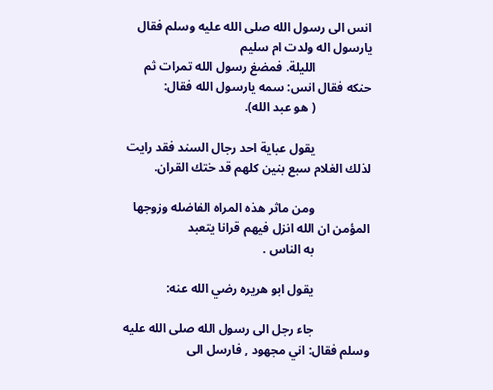انس الى رسول الله صلى الله عليه وسلم فقال يارسول اله ولدت ام سليم
                  الليلة. فمضغ رسول الله تمرات ثم حنكه فقال انس: سمه يارسول الله فقال:
                  ( هو عبد الله).

                  يقول عباية احد رجال السند فقد رايت لذلك الغلام سبع بنين كلهم قد ختك القران.

                  ومن ماثر هذه المراه الفاضله وزوجها المؤمن ان الله انزل فيهم قرانا يتعبد
                  به الناس .

                  يقول ابو هريره رضي الله عنه:

                  جاء رجل الى رسول الله صلى الله عليه وسلم فقال: اني مجهود , فارسل الى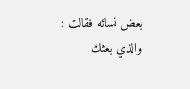بعض نسائه فقالت : والذي بعثك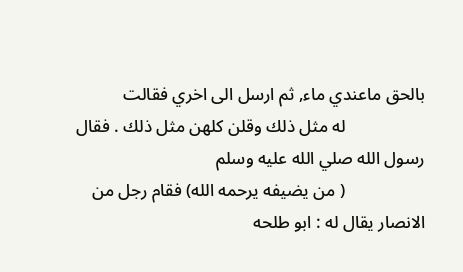بالحق ماعندي ماء, ثم ارسل الى اخري فقالت
                  له مثل ذلك وقلن كلهن مثل ذلك . فقال رسول الله صلي الله عليه وسلم
                  ( من يضيفه يرحمه الله) فقام رجل من الانصار يقال له : ابو طلحه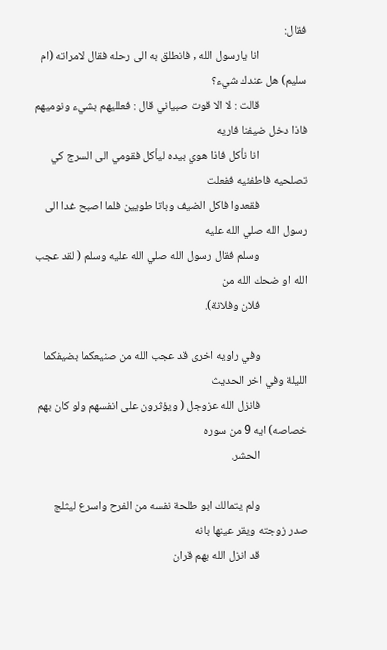فقال:
                  انا يارسول الله , فانطلق به الى رحله فقال لامراته (ام سليم) هل عندك شيء؟
                  قالت : لا الا قوت صبياني قال : فعلليهم بشيء ونوميهم فاذا دخل ضيفنا فاريه
                  انا نأكل فاذا هوي بيده ليأكل فقومي الى السرج كي تصلحيه فاطفئيه ففعلت
                  فقعدوا فاكل الضيف وباتا طويين فلما اصبح غدا الى رسول الله صلي الله عليه
                  وسلم فقال رسول الله صلي الله عليه وسلم ( لقد عجب الله او ضحك الله من
                  فلان وفلانة).

                  وفي راويه اخرى قد عجب الله من صنيعكما بضيفكما الليلة وفي اخر الحديث
                  فانزل الله عزوجل ( ويؤثرون على انفسهم ولو كان بهم خصاصه) ايه 9 من سوره
                  الحشر.

                  ولم يتمالك ابو طلحة نفسه من الفرح واسرع ليثلج صدر زوجته ويقر عينها بانه
                  قد انزل الله بهم قران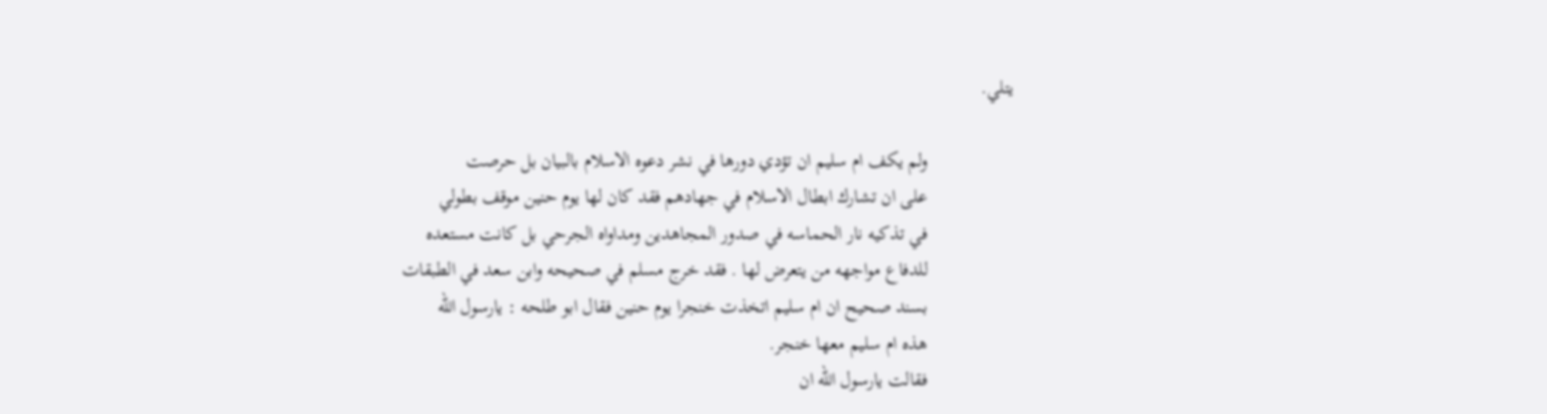يتلي.

                  ولم يكف ام سليم ان تؤدي دورها في نشر دعوه الاسلام بالبيان بل حرصت
                  على ان تشارك ابطال الاسلام في جهادهم فقد كان لها يوم حنين موقف بطولي
                  في تذكيه نار الحماسه في صدور المجاهدين ومداواه الجرحي بل كانت مستعده
                  للدفاع مواجهه من يتعرض لها . فقد خرج مسلم في صحيحه وابن سعد في الطبقات
                  بسند صحيح ان ام سليم اتخذت خنجرا يوم حنين فقال ابو طلحه : يارسول الله
                  هذه ام سليم معها خنجر.
                  فقالت يارسول الله ان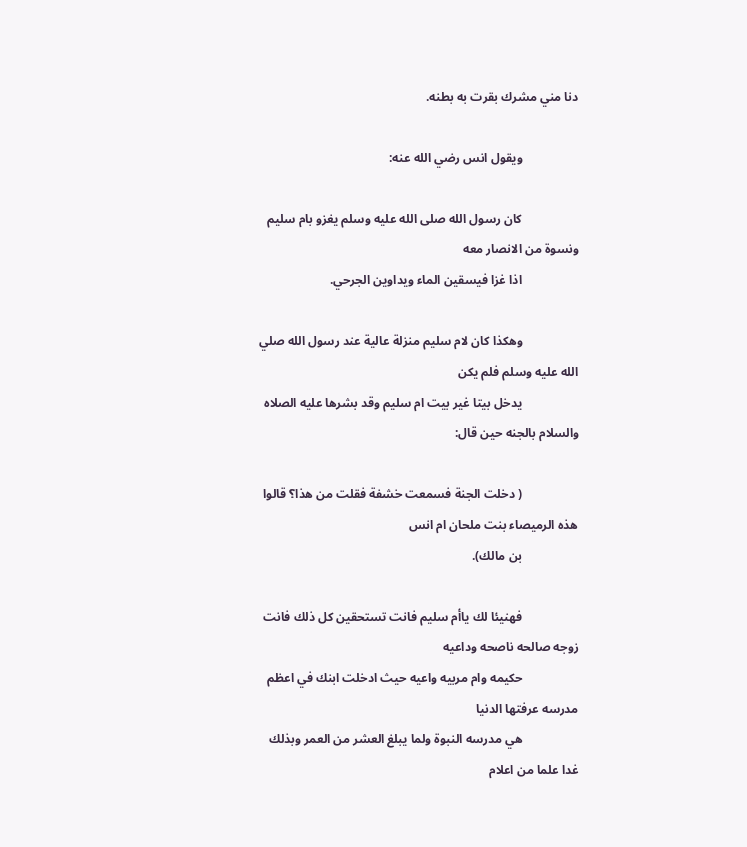دنا مني مشرك بقرت به بطنه.

                  ويقول انس رضي الله عنه:

                  كان رسول الله صلى الله عليه وسلم يغزو بام سليم ونسوة من الانصار معه
                  اذا غزا فيسقين الماء ويداوين الجرحي.

                  وهكذا كان لام سليم منزلة عالية عند رسول الله صلي الله عليه وسلم فلم يكن
                  يدخل بيتا غير بيت ام سليم وقد بشرها عليه الصلاه والسلام بالجنه حين قال:

                  ( دخلت الجنة فسمعت خشفة فقلت من هذا؟ قالوا هذه الرميصاء بنت ملحان ام انس
                  بن مالك).

                  فهنيئا لك ياأم سليم فانت تستحقين كل ذلك فانت زوجه صالحه ناصحه وداعيه
                  حكيمه وام مربيه واعيه حيث ادخلت ابنك في اعظم مدرسه عرفتها الدنيا
                  هي مدرسه النبوة ولما يبلغ العشر من العمر وبذلك غدا علما من اعلام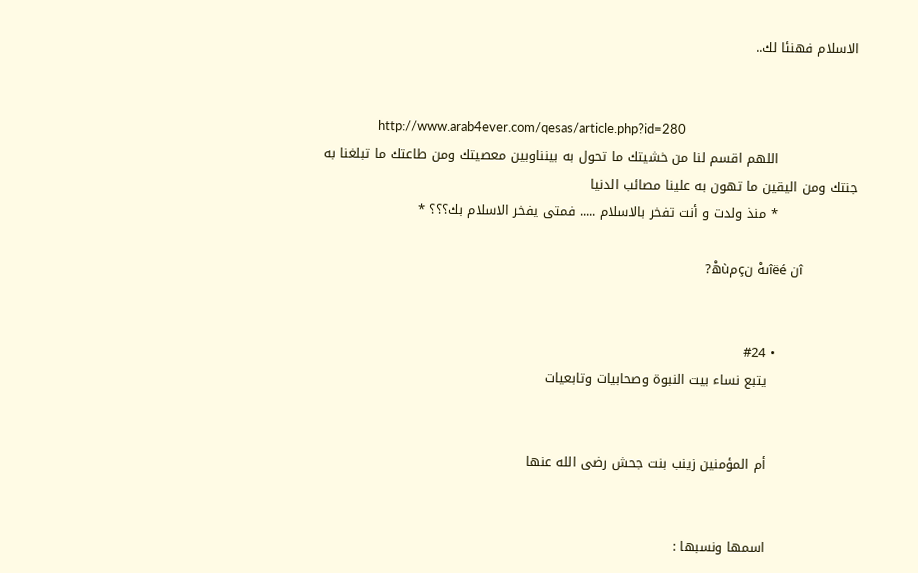الاسلام فهنئا لك..


                  http://www.arab4ever.com/qesas/article.php?id=280
                  اللهم اقسم لنا من خشيتك ما تحول به بينناوبين معصيتك ومن طاعتك ما تبلغنا به جنتك ومن اليقين ما تهون به علينا مصائب الدنيا
                  * منذ ولدت و أنت تفخر بالاسلام ..... فمتى يفخر الاسلام بك؟؟؟ *

                  îن îëéىهْ نçمùهْ?


                  • #24
                    يتبع نساء بيت النبوة وصحابيات وتابعيات


                    أم المؤمنين زينب بنت جحش رضى الله عنها


                    اسمها ونسبها :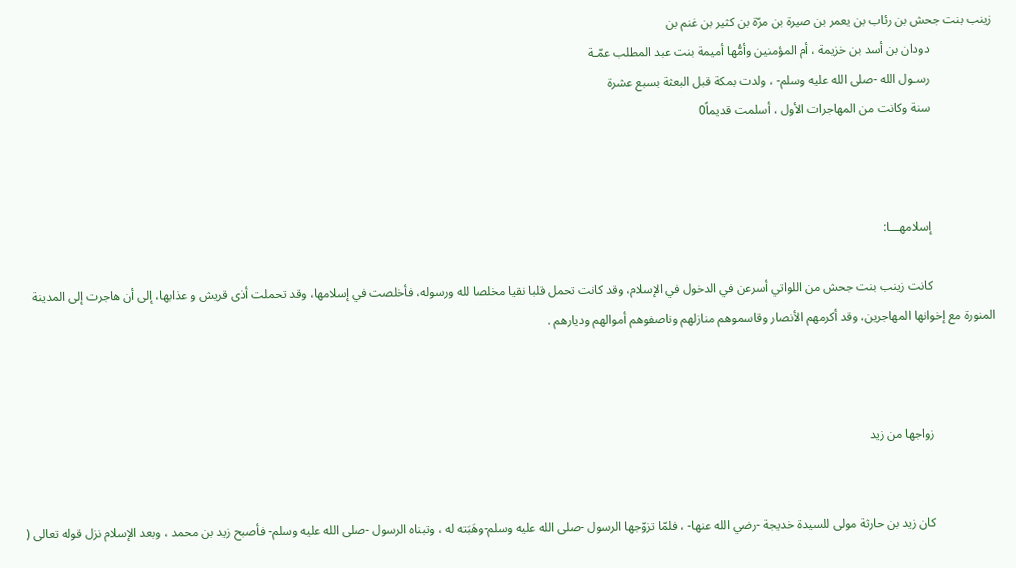زينب بنت جحش بن رئاب بن يعمر بن صيرة بن مرّة بن كثير بن غنم بن
                    دودان بن أسد بن خزيمة ، أم المؤمنين وأمُّها أميمة بنت عبد المطلب عمّـة
                    رسـول الله -صلى الله عليه وسلم- ، ولدت بمكة قبل البعثة بسبع عشرة
                    سنة وكانت من المهاجرات الأول ، أسلمت قديماً0



                    إسلامهـــا:

                    كانت زينب بنت جحش من اللواتي أسرعن في الدخول في الإسلام، وقد كانت تحمل قلبا نقيا مخلصا لله ورسوله، فأخلصت في إسلامها، وقد تحملت أذى قريش و عذابها، إلى أن هاجرت إلى المدينة المنورة مع إخوانها المهاجرين، وقد أكرمهم الأنصار وقاسموهم منازلهم وناصفوهم أموالهم وديارهم .



                    زواجها من زيد


                    كان زيد بن حارثة مولى للسيدة خديجة -رضي الله عنها- ، فلمّا تزوّجها الرسول -صلى الله عليه وسلم-وهَبَته له ، وتبناه الرسول -صلى الله عليه وسلم- فأصبح زيد بن محمد ، وبعد الإسلام نزل قوله تعالى (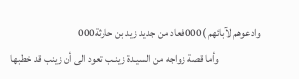وادعوهم لآبائهم )000فعاد من جديد زيد بن حارثة000
                    وأما قصة زواجه من السيـدة زينـب تعود الى أن زينب قد خطبها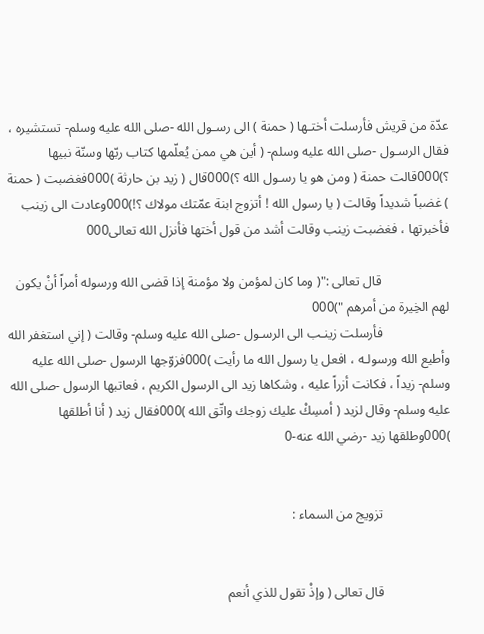عدّة من قريش فأرسلت أختـها ( حمنة ) الى رسـول الله -صلى الله عليه وسلم- تستشيره ، فقال الرسـول -صلى الله عليه وسلم- ( أين هي ممن يُعلّمها كتاب ربّها وسنّة نبيها ؟)000قالت حمنة ( ومن هو يا رسـول الله ؟)000قال ( زيد بن حارثة )000فغضبت ( حمنة ) غضباً شديداً وقالت ( يا رسول الله ! أتزوج ابنة عمّتك مولاك ؟!)000وعادت الى زينب فأخبرتها ، فغضبت زينب وقالت أشد من قول أختها فأنزل الله تعالى000

                    قال تعالى :"( وما كان لمؤمن ولا مؤمنة إذا قضى الله ورسوله أمراً أنْ يكون لهم الخِيرة من أمرهم ")000
                    فأرسلت زينـب الى الرسـول -صلى الله عليه وسلم- وقالت ( إني استغفر الله وأطيع الله ورسولـه ، افعل يا رسول الله ما رأيت )000فزوّجها الرسول -صلى الله عليه وسلم- زيداً ، فكانت أزراً عليه ، وشكاها زيد الى الرسول الكريم ، فعاتبها الرسول -صلى الله عليه وسلم- وقال لزيد ( أمسِكْ عليك زوجك واتّق الله )000فقال زيد ( أنا أطلقها )000وطلقها زيد -رضي الله عنه-0


                    تزويج من السماء :


                    قال تعالى ( وإذْ تقول للذي أنعم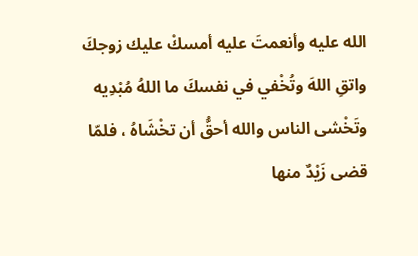الله عليه وأنعمتَ عليه أمسكْ عليك زوجكَ واتقِ اللهَ وتُخْفي في نفسكَ ما اللهُ مُبْدِيه وتَخْشى الناس والله أحقُّ أن تخْشَاهُ ، فلمّا قضى زَيْدٌ منها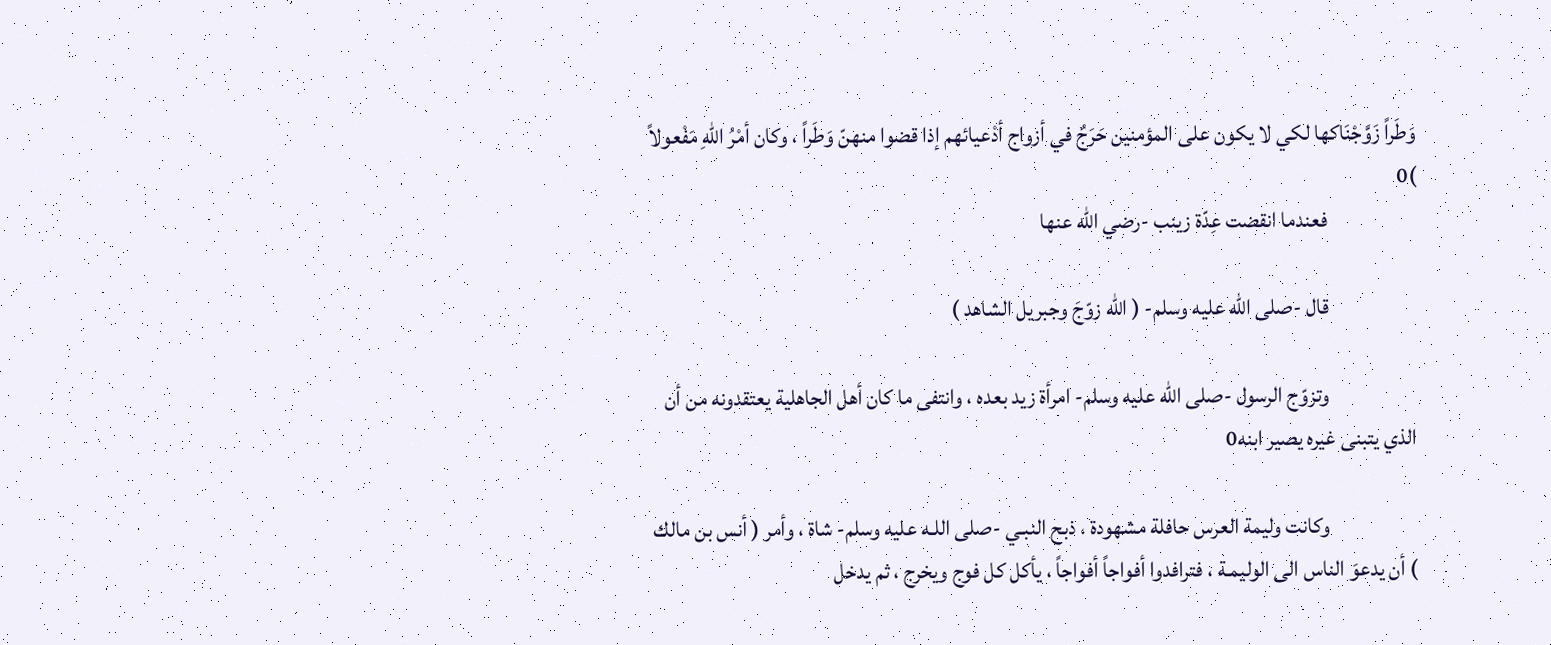وَطَراً زَوَّجْنَاكها لكي لا يكون على المؤمنين حَرَجٌ في أزواج أدْعيائهم إذا قضوا منهنّ وَطَراً ، وكان أمْرُ اللهِ مَفْعولاً )0
                    فعندما انقضت عِدّة زينب -رضي الله عنها

                    قال -صلى الله عليه وسلم- ( الله زوّجَ وجبريل الشاهد )

                    وتزوّج الرسول -صلى الله عليه وسلم- امرأة زيد بعده ، وانتفى ما كان أهل الجاهلية يعتقدونه من أن الذي يتبنى غيره يصير ابنه0

                    وكانت وليمة العرس حافلة مشهودة ، ذبح النبـي -صلى اللـه عليه وسلم- شاة ، وأمر ( أنس بن مالك ) أن يدعوَ الناس الى الوليمـة ، فترافدوا أفواجاً أفواجاً ، يأكل كل فوج ويخرج ، ثم يدخل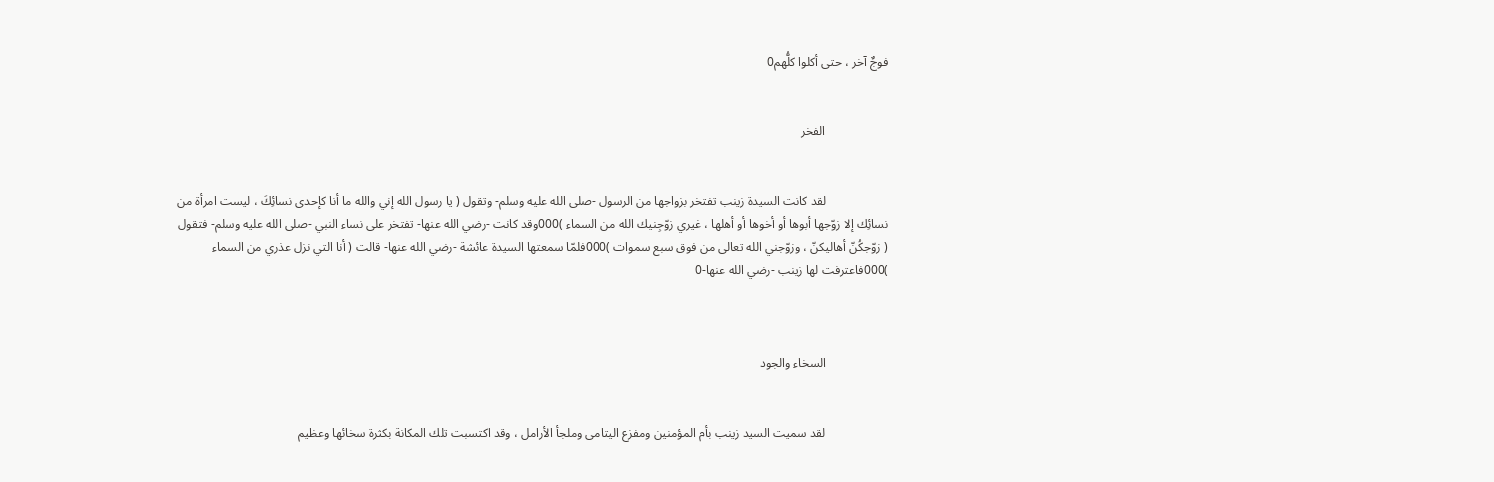فوجٌ آخر ، حتى أكلوا كلُّهم0


                    الفخر


                    لقد كانت السيدة زينب تفتخر بزواجها من الرسول -صلى الله عليه وسلم- وتقول ( يا رسول الله إني والله ما أنا كإحدى نسائِكَ ، ليست امرأة من نسائِك إلا زوّجها أبوها أو أخوها أو أهلها ، غيري زوّجِنيك الله من السماء )000وقد كانت -رضي الله عنها- تفتخر على نساء النبي -صلى الله عليه وسلم- فتقول ( زوّجكُنّ أهاليكنّ ، وزوّجني الله تعالى من فوق سبع سموات )000فلمّا سمعتها السيدة عائشة -رضي الله عنها- قالت ( أنا التي نزل عذري من السماء )000فاعترفت لها زينب -رضي الله عنها-0



                    السخاء والجود


                    لقد سميت السيد زينب بأم المؤمنين ومفزع اليتامى وملجأ الأرامل ، وقد اكتسبت تلك المكانة بكثرة سخائها وعظيم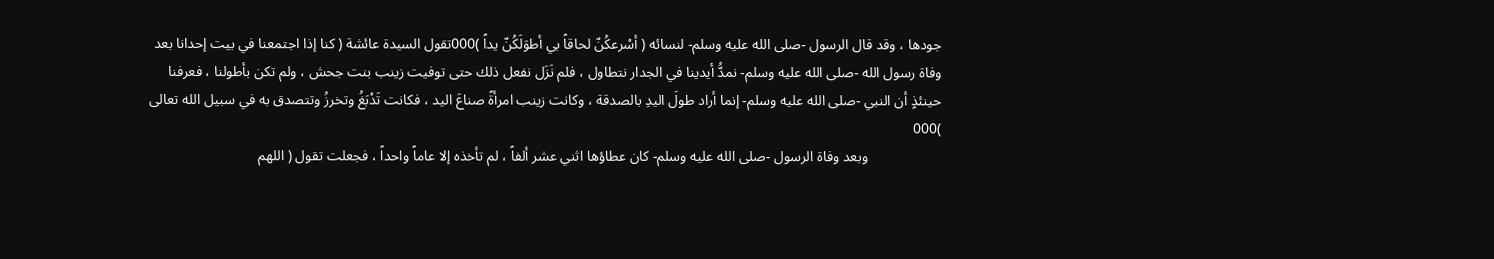جودها ، وقد قال الرسول -صلى الله عليه وسلم- لنسائه ( أسْرعكُنّ لحاقاً بي أطوَلَكُنّ يداً )000تقول السيدة عائشة ( كنا إذا اجتمعنا في بيت إحدانا بعد وفاة رسول الله -صلى الله عليه وسلم- نمدُّ أيدينا في الجدار نتطاول ، فلم نَزَل نفعل ذلك حتى توفيت زينب بنت جحش ، ولم تكن بأطولنا ، فعرفنا حينئذٍ أن النبي -صلى الله عليه وسلم- إنما أراد طولَ اليدِ بالصدقة ، وكانت زينب امرأةً صناعَ اليد ، فكانت تَدْبَغُ وتخرزُ وتتصدق به في سبيل الله تعالى )000
                    وبعد وفاة الرسول -صلى الله عليه وسلم- كان عطاؤها اثني عشر ألفاً ، لم تأخذه إلا عاماً واحداً ، فجعلت تقول ( اللهم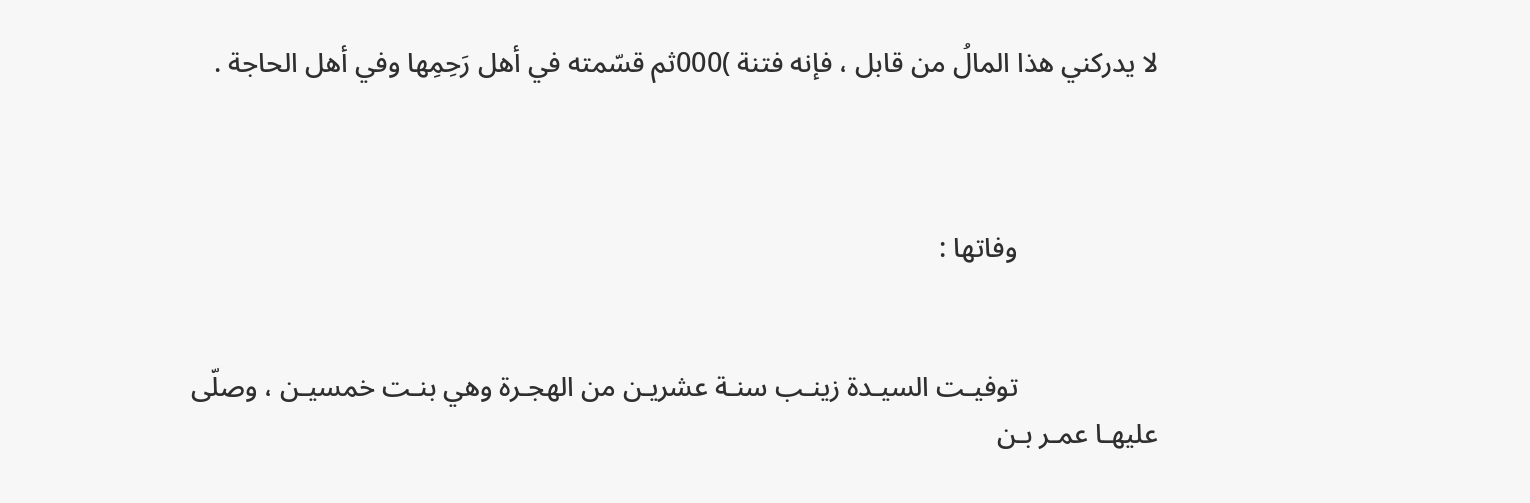لا يدركني هذا المالُ من قابل ، فإنه فتنة )000ثم قسّمته في أهل رَحِمِها وفي أهل الحاجة .



                    وفاتها :


                    توفيـت السيـدة زينـب سنـة عشريـن من الهجـرة وهي بنـت خمسيـن ، وصلّى عليهـا عمـر بـن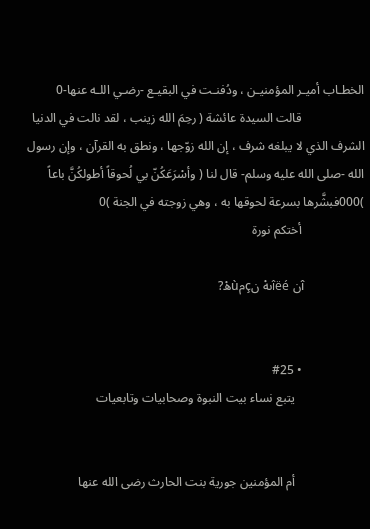الخطـاب أميـر المؤمنيـن ، ودُفنـت في البقيـع -رضـي اللـه عنها-0
                    قالت السيدة عائشة ( رحِمَ الله زينب ، لقد نالت في الدنيا الشرف الذي لا يبلغه شرف ، إن الله زوّجها ، ونطق به القرآن ، وإن رسول الله -صلى الله عليه وسلم- قال لنا ( وأسْرَعَكُنّ بي لُحوقاً أطولكُنَّ باعاً )000فبشَّرها بسرعة لحوقها به ، وهي زوجته في الجنة )0
                    أختكم نورة

                    îن îëéىهْ نçمùهْ?


                    • #25
                      يتبع نساء بيت النبوة وصحابيات وتابعيات


                      أم المؤمنين جورية بنت الحارث رضى الله عنها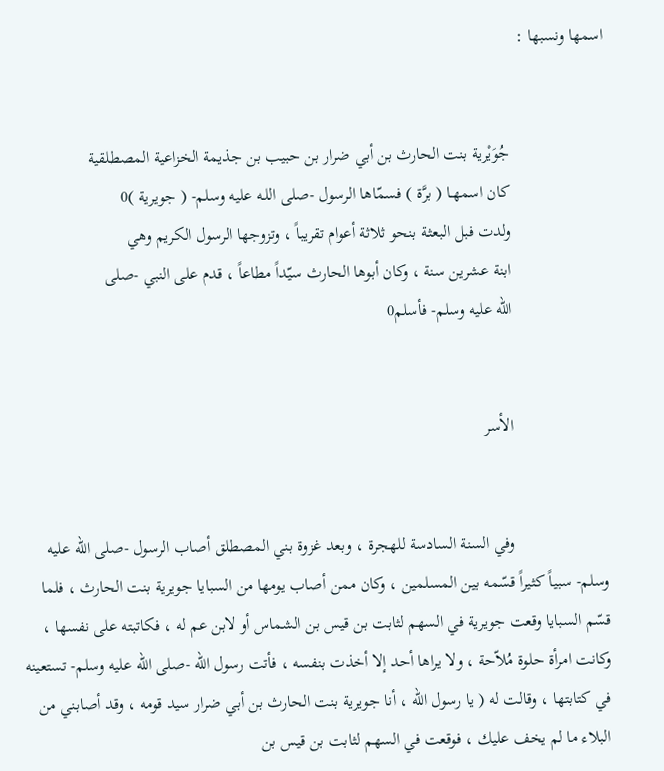اسمها ونسبها :


                      جُوَيْرية بنت الحارث بن أبي ضرار بن حبيب بن جذيمة الخزاعية المصطلقية
                      كان اسمهـا ( برَّة ) فسمّاها الرسول -صلى اللـه عليه وسلم- ( جويرية )0
                      ولدت فبل البعثـة بنحو ثلاثة أعوام تقريباً ، وتزوجها الرسول الكريم وهي
                      ابنة عشرين سنة ، وكان أبوها الحارث سيّداً مطاعاً ، قدم على النبي -صلى
                      الله عليه وسلم- فأسلم0


                      الأسر


                      وفي السنة السادسة للهجرة ، وبعد غزوة بني المصطلق أصاب الرسول -صلى الله عليه وسلم- سبياً كثيراً قسّمه بين المسلمين ، وكان ممن أصاب يومها من السبايا جويرية بنت الحارث ، فلما قسّم السبايا وقعت جويرية في السهم لثابت بن قيس بن الشماس أو لابن عم له ، فكاتبته على نفسها ، وكانت امرأة حلوة مُلاّحة ، ولا يراها أحد إلا أخذت بنفسه ، فأتت رسول الله -صلى الله عليه وسلم- تستعينه في كتابتها ، وقالت له ( يا رسول الله ، أنا جويرية بنت الحارث بن أبي ضرار سيد قومه ، وقد أصابني من البلاء ما لم يخف عليك ، فوقعت في السهم لثابت بن قيس بن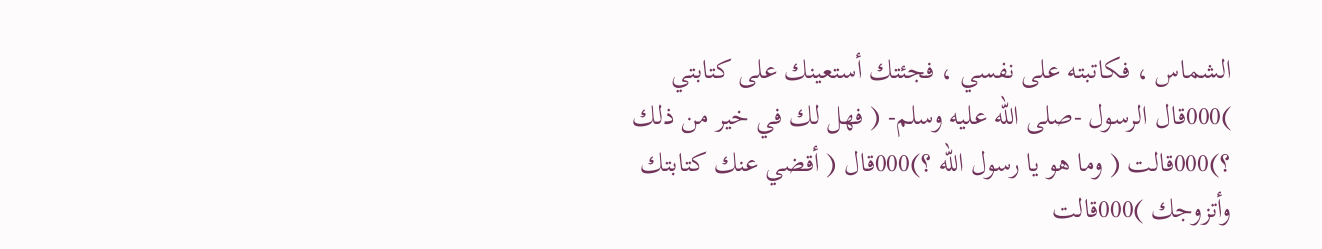الشماس ، فكاتبته على نفسي ، فجئتك أستعينك على كتابتي )000قال الرسول -صلى الله عليه وسلم- ( فهل لك في خير من ذلك ؟)000قالت ( وما هو يا رسول الله ؟)000قال ( أقضي عنك كتابتك وأتزوجك )000قالت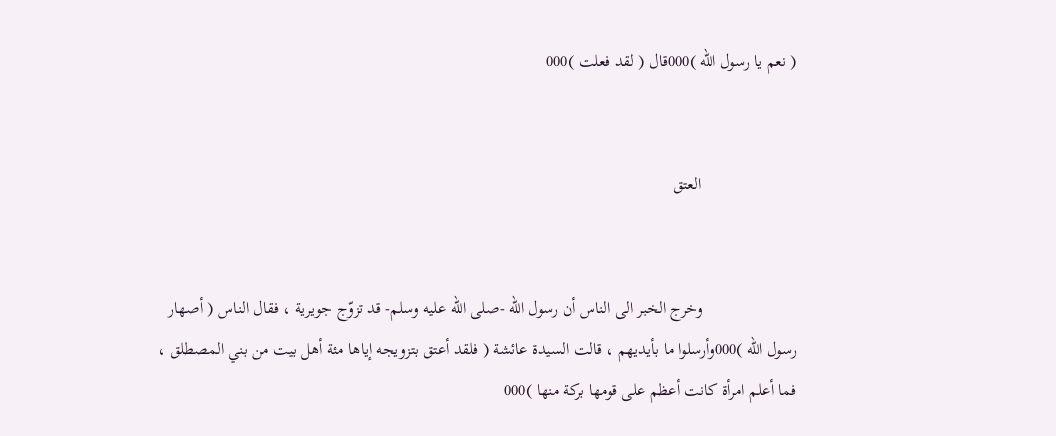( نعم يا رسول الله )000قال ( لقد فعلت )000


                      العتق


                      وخرج الخبر الى الناس أن رسول الله -صلى الله عليه وسلم- قد تزوّج جويرية ، فقال الناس ( أصهار رسول الله )000وأرسلوا ما بأيديهم ، قالت السيدة عائشة ( فلقد أعتق بتزويجه إياها مئة أهل بيت من بني المصطلق ، فما أعلم امرأة كانت أعظم على قومها بركة منها )000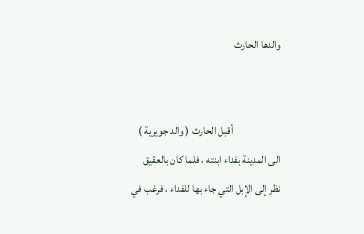والدها الحارث


                      أقبل الحارث ( والد جويرية ) الى المدينة بفداء ابنته ، فلما كان بالعقيق نظر إلى الإبل التي جاء بها للفداء ، فرغب في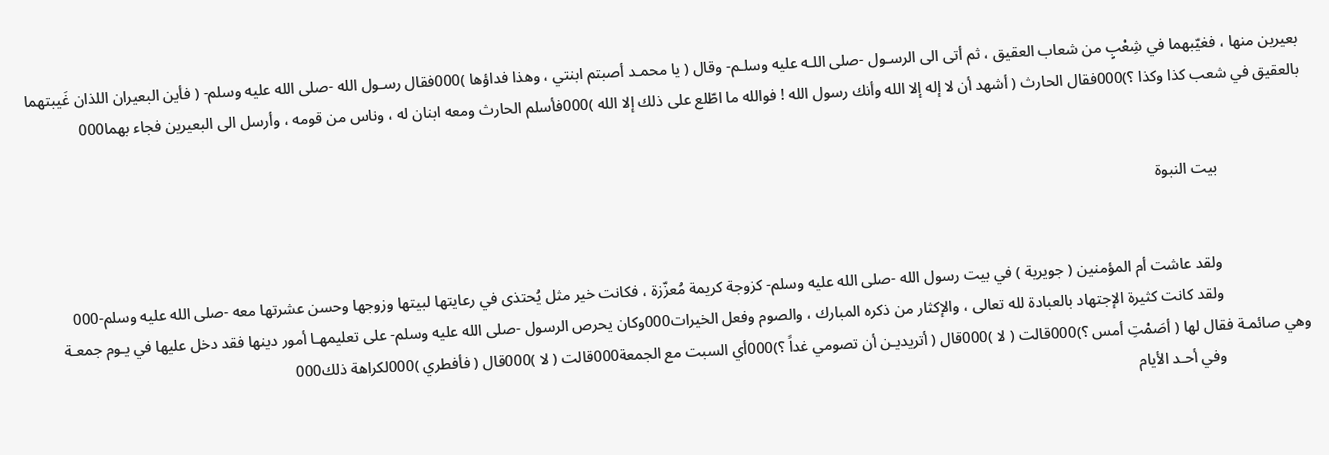بعيرين منها ، فغيّبهما في شِعْبٍ من شعاب العقيق ، ثم أتى الى الرسـول -صلى اللـه عليه وسلـم- وقال ( يا محمـد أصبتم ابنتي ، وهذا فداؤها )000فقال رسـول الله -صلى الله عليه وسلم- ( فأين البعيران اللذان غَيبتهما بالعقيق في شعب كذا وكذا ؟)000فقال الحارث ( أشهد أن لا إله إلا الله وأنك رسول الله ! فوالله ما اطّلع على ذلك إلا الله )000فأسلم الحارث ومعه ابنان له ، وناس من قومه ، وأرسل الى البعيرين فجاء بهما000


                      بيت النبوة


                      ولقد عاشت أم المؤمنين ( جويرية ) في بيت رسول الله -صلى الله عليه وسلم- كزوجة كريمة مُعزّزة ، فكانت خير مثل يُحتذى في رعايتها لبيتها وزوجها وحسن عشرتها معه -صلى الله عليه وسلم-000
                      ولقد كانت كثيرة الإجتهاد بالعبادة لله تعالى ، والإكثار من ذكره المبارك ، والصوم وفعل الخيرات000وكان يحرص الرسول -صلى الله عليه وسلم- على تعليمهـا أمور دينها فقد دخل عليها في يـوم جمعـة وهي صائمـة فقال لها ( أصَمْتِ أمس ؟)000قالت ( لا )000قال ( أتريديـن أن تصومي غداً ؟)000أي السبت مع الجمعة000قالت ( لا )000قال ( فأفطري )000لكراهة ذلك000
                      وفي أحـد الأيام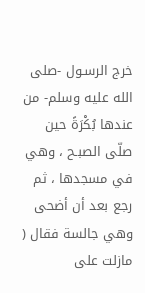خرج الرسـول -صلى الله عليه وسلم- من عندها بُكْرَةً حين صلّى الصبـح ، وهي في مسجدها ، ثم رجع بعد أن أضحى وهي جالسة فقال ( مازلت على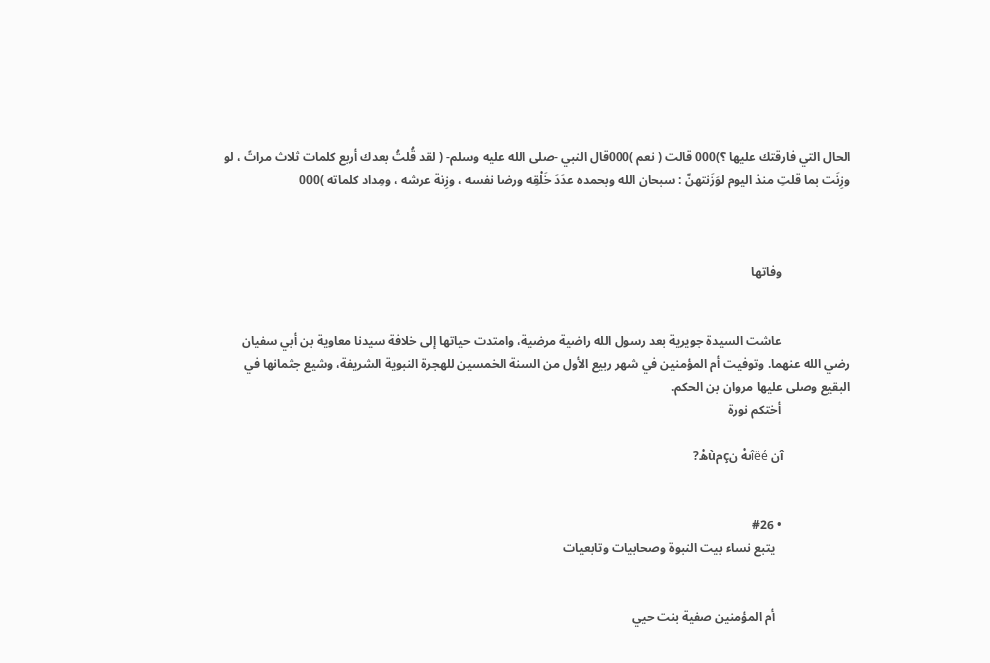الحال التي فارقتك عليها ؟)000 قالت ( نعم )000قال النبي -صلى الله عليه وسلم- ( لقد قُلتُ بعدك أربع كلمات ثلاث مراتً ، لو وزِنَت بما قلتِ منذ اليوم لوَزَنتهنّ : سبحان الله وبحمده عدَدَ خَلْقِه ورضا نفسه ، وزِنة عرشه ، ومِداد كلماته )000



                      وفاتها


                      عاشت السيدة جويرية بعد رسول الله راضية مرضية، وامتدت حياتها إلى خلافة سيدنا معاوية بن أبي سفيان رضي الله عنهما. وتوفيت أم المؤمنين في شهر ربيع الأول من السنة الخمسين للهجرة النبوية الشريفة، وشيع جثمانها في البقيع وصلى عليها مروان بن الحكم.
                      أختكم نورة

                      îن îëéىهْ نçمùهْ?


                      • #26
                        يتبع نساء بيت النبوة وصحابيات وتابعيات


                        أم المؤمنين صفية بنت حيي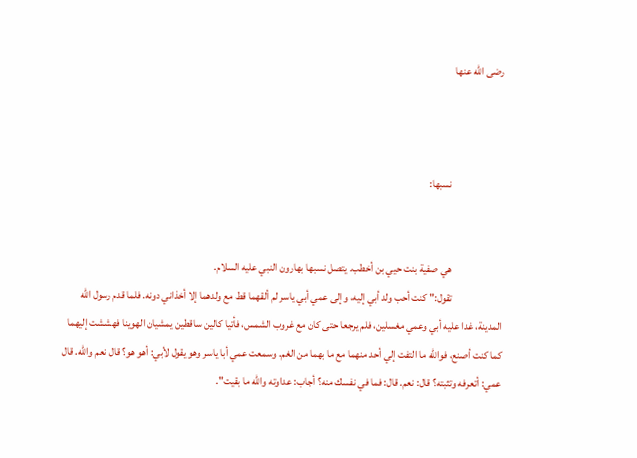رضى الله عنها



                        نسبها:


                        هي صفية بنت حيي بن أخطب. يتصل نسبها بهارون النبي عليه السلام.
                        تقول:" كنت أحب ولد أبي إليه، وإلى عمي أبي ياسر لم ألقهما قط مع ولدهما إلا أخذاني دونه. فلما قدم رسول الله المدينة، غدا عليه أبي وعمي مغسلين، فلم يرجعا حتى كان مع غروب الشمس، فأتيا كالين ساقطين يمشيان الهوينا فهششت إليهما كما كنت أصنع، فوالله ما التفت إلي أحد منهما مع ما بهما من الغم. وسمعت عمي أبا ياسر وهو يقول لأبي: أهو هو؟ قال نعم والله. قال عمي: أتعرفه وتثبته؟ قال: نعم. قال: فما في نفسك منه؟ أجاب: عداوته والله ما بقيت".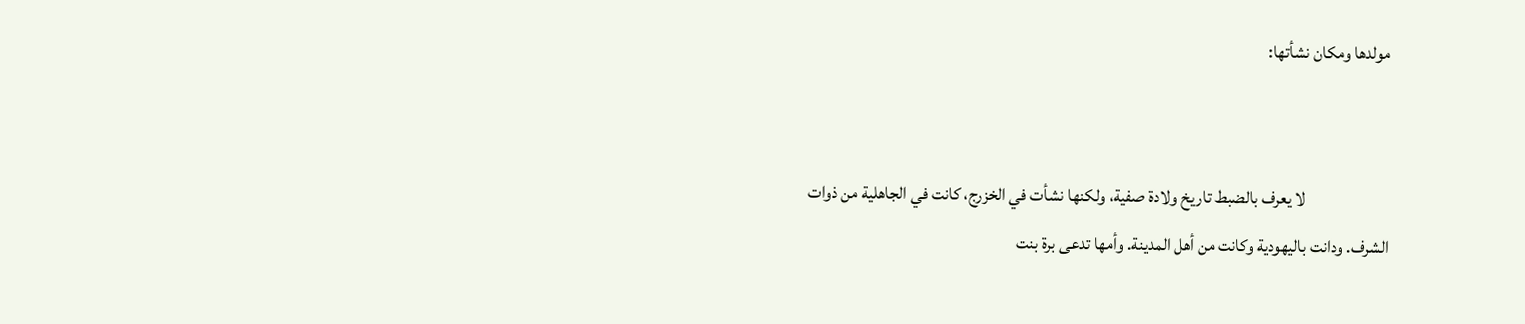مولدها ومكان نشأتها:


                        لا يعرف بالضبط تاريخ ولادة صفية، ولكنها نشأت في الخزرج، كانت في الجاهلية من ذوات الشرف. ودانت باليهودية وكانت من أهل المدينة. وأمها تدعى برة بنت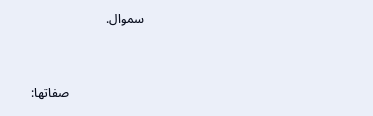سموال.


                        صفاتها: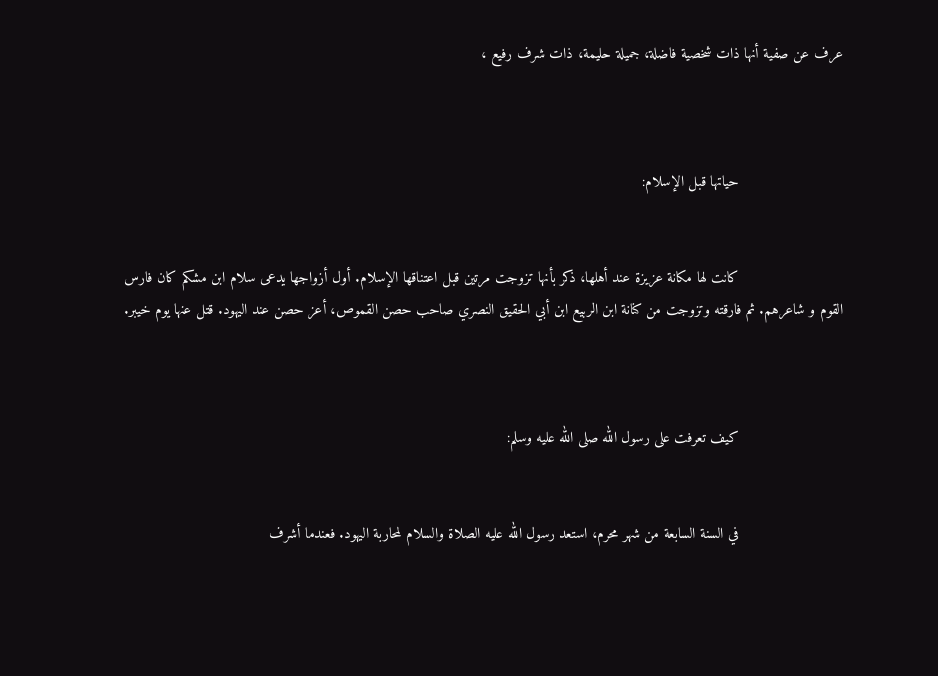عرف عن صفية أنها ذات شخصية فاضلة، جميلة حليمة، ذات شرف رفيع ،



                        حياتها قبل الإسلام:


                        كانت لها مكانة عزيزة عند أهلها، ذكر بأنها تزوجت مرتين قبل اعتناقها الإسلام. أول أزواجها يدعى سلام ابن مشكم كان فارس القوم و شاعرهم. ثم فارقته وتزوجت من كنانة ابن الربيع ابن أبي الحقيق النصري صاحب حصن القموص، أعز حصن عند اليهود. قتل عنها يوم خيبر.



                        كيف تعرفت على رسول الله صلى الله عليه وسلم:


                        في السنة السابعة من شهر محرم، استعد رسول الله عليه الصلاة والسلام لمحاربة اليهود. فعندما أشرف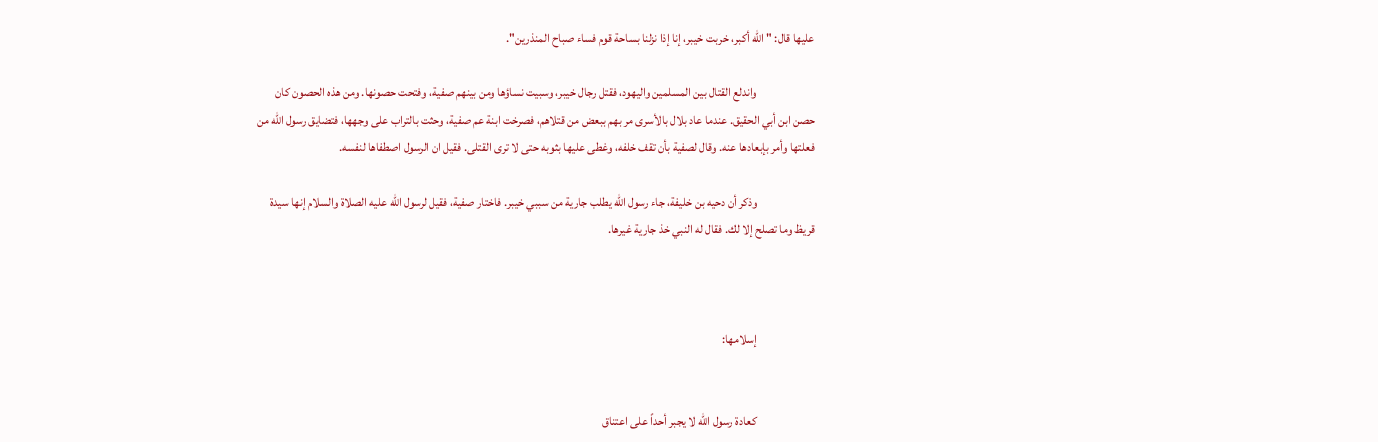عليها قال: " الله أكبر، خربت خيبر، إنا إذا نزلنا بساحة قوم فساء صباح المنذرين".

                        واندلع القتال بين المسلمين واليهود، فقتل رجال خيبر، وسبيت نساؤها ومن بينهم صفية، وفتحت حصونها. ومن هذه الحصون كان حصن ابن أبي الحقيق. عندما عاد بلال بالأسرى مر بهم ببعض من قتلاهم، فصرخت ابنة عم صفية، وحثت بالتراب على وجهها، فتضايق رسول الله من فعلتها وأمر بإبعادها عنه. وقال لصفية بأن تقف خلفه، وغطى عليها بثوبه حتى لا ترى القتلى. فقيل ان الرسول اصطفاها لنفسه.

                        وذكر أن دحيه بن خليفة، جاء رسول الله يطلب جارية من سببي خيبر. فاختار صفية، فقيل لرسول الله عليه الصلاة والسلام إنها سيدة قريظ وما تصلح إلا لك. فقال له النبي خذ جارية غيرها.



                        إسلامها:


                        كعادة رسول الله لا يجبر أحداً على اعتناق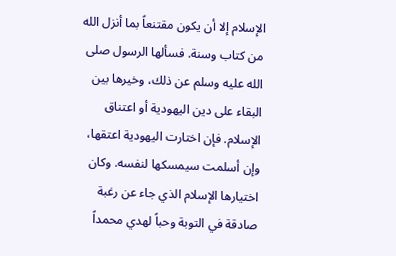الإسلام إلا أن يكون مقتنعاً بما أنزل الله من كتاب وسنة. فسألها الرسول صلى الله عليه وسلم عن ذلك، وخيرها بين البقاء على دين اليهودية أو اعتناق الإسلام. فإن اختارت اليهودية اعتقها، وإن أسلمت سيمسكها لنفسه. وكان اختيارها الإسلام الذي جاء عن رغبة صادقة في التوبة وحباً لهدي محمداً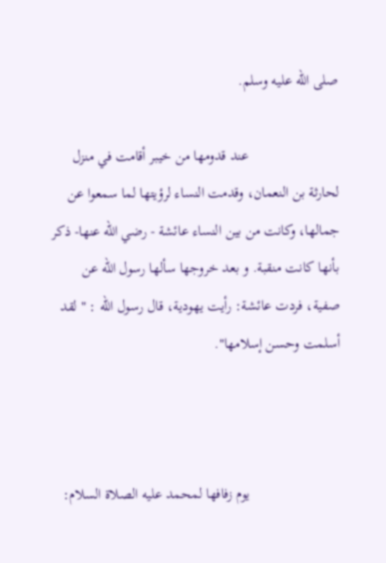صلى الله عليه وسلم.

                        عند قدومها من خيبر أقامت في منزل لحارثة بن النعمان، وقدمت النساء لرؤيتها لما سمعوا عن جمالها، وكانت من بين النساء عائشة - رضي الله عنها- ذكر بأنها كانت منقبة. و بعد خروجها سألها رسول الله عن صفية، فردت عائشة: رأيت يهودية، قال رسول الله : " لقد أسلمت وحسن إسلامها".



                        يوم زفافها لمحمد عليه الصلاة السلام: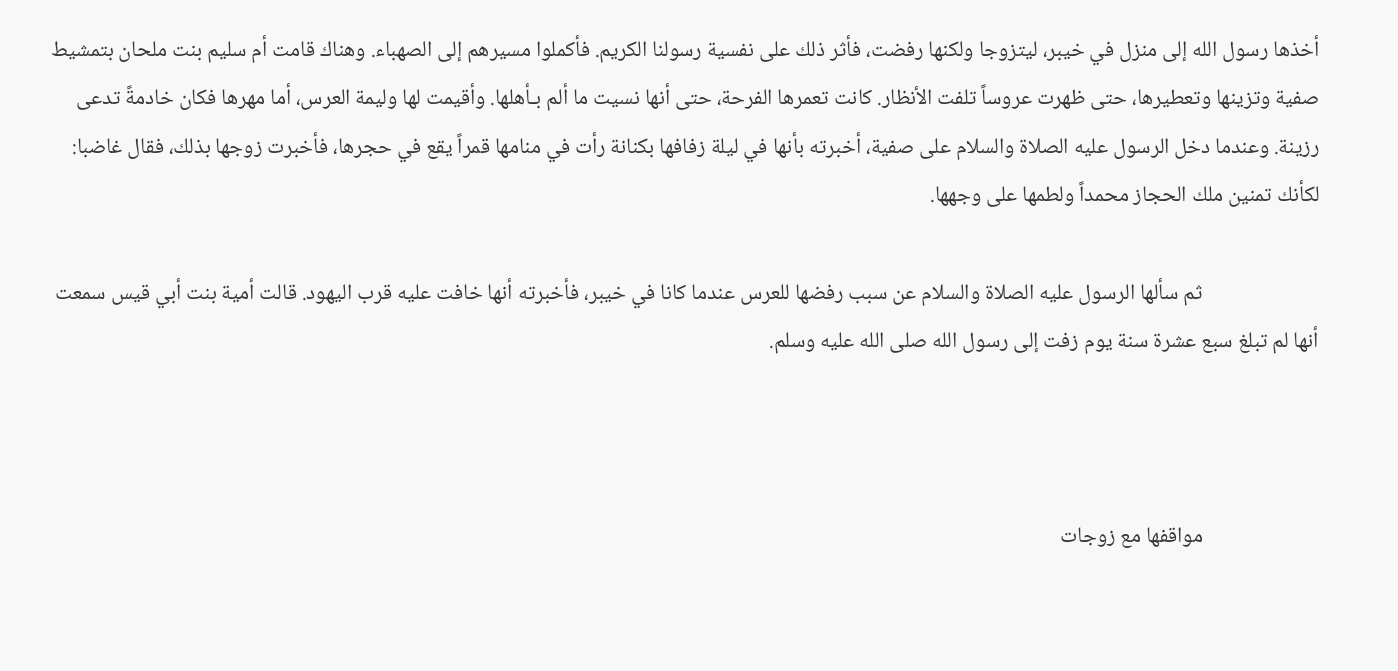أخذها رسول الله إلى منزل في خيبر، ليتزوجا ولكنها رفضت، فأثر ذلك على نفسية رسولنا الكريم. فأكملوا مسيرهم إلى الصهباء. وهناك قامت أم سليم بنت ملحان بتمشيط صفية وتزينها وتعطيرها، حتى ظهرت عروساً تلفت الأنظار. كانت تعمرها الفرحة، حتى أنها نسيت ما ألم بـأهلها. وأقيمت لها وليمة العرس، أما مهرها فكان خادمةً تدعى رزينة. وعندما دخل الرسول عليه الصلاة والسلام على صفية، أخبرته بأنها في ليلة زفافها بكنانة رأت في منامها قمراً يقع في حجرها، فأخبرت زوجها بذلك، فقال غاضبا: لكأنك تمنين ملك الحجاز محمداً ولطمها على وجهها.

                        ثم سألها الرسول عليه الصلاة والسلام عن سبب رفضها للعرس عندما كانا في خيبر، فأخبرته أنها خافت عليه قرب اليهود. قالت أمية بنت أبي قيس سمعت أنها لم تبلغ سبع عشرة سنة يوم زفت إلى رسول الله صلى الله عليه وسلم.



                        مواقفها مع زوجات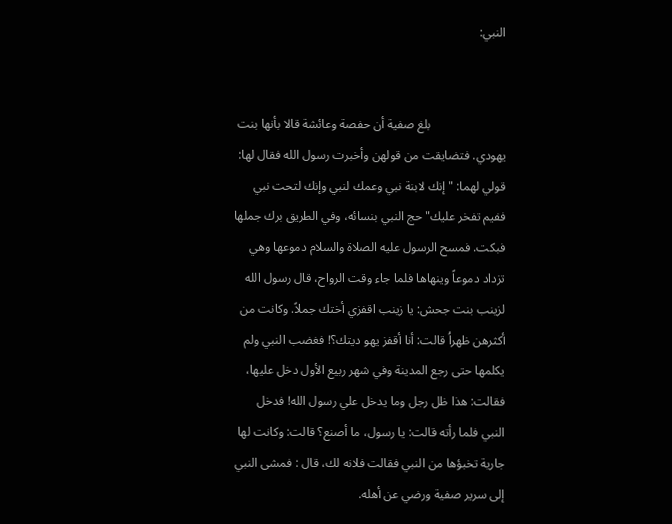النبي:


                        بلغ صفية أن حفصة وعائشة قالا بأنها بنت يهودي. فتضايقت من قولهن وأخبرت رسول الله فقال لها: قولي لهما: " إنك لابنة نبي وعمك لنبي وإنك لتحت نبي ففيم تفخر عليك" حج النبي بنسائه، وفي الطريق برك جملها فبكت. فمسح الرسول عليه الصلاة والسلام دموعها وهي تزداد دموعاً وينهاها فلما جاء وقت الرواح، قال رسول الله لزينب بنت جحش: يا زينب اقفزي أختك جملاً. وكانت من أكثرهن ظهراُ قالت: أنا أقفز يهو ديتك؟! فغضب النبي ولم يكلمها حتى رجع المدينة وفي شهر ربيع الأول دخل عليها، فقالت: هذا ظل رجل وما يدخل علي رسول الله! فدخل النبي فلما رأته قالت: يا رسول، ما أصنع؟ قالت: وكانت لها جارية تخبؤها من النبي فقالت فلانه لك، قال : فمشى النبي إلى سرير صفية ورضي عن أهله.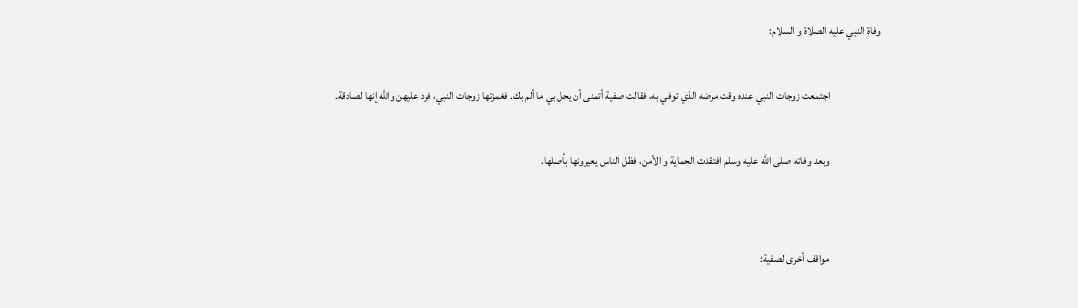وفاة النبي عليه الصلاة و السلام:

                        اجتمعت زوجات النبي عنده وقت مرضه الذي توفي به، فقالت صفية أتمنى أن يحل بي ما ألم بك. فغمزتها زوجات النبي، فرد عليهن والله إنها لصادقة.

                        وبعد وفاته صلى الله عليه وسلم افتقدت الحماية و الأمن، فظل الناس يعيرونها بأصلها.


                        مواقف أخرى لصفية: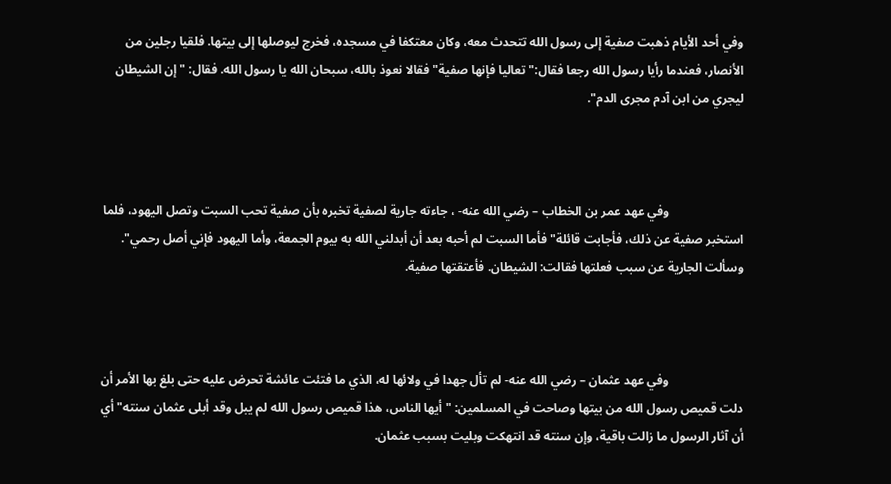وفي أحد الأيام ذهبت صفية إلى رسول الله تتحدث معه، وكان معتكفا في مسجده، فخرج ليوصلها إلى بيتها. فلقيا رجلين من الأنصار، فعندما رأيا رسول الله رجعا فقال:" تعاليا فإنها صفية" فقالا نعوذ بالله، سبحان الله يا رسول الله. فقال: "إن الشيطان ليجري من ابن آدم مجرى الدم".



                        وفي عهد عمر بن الخطاب – رضي الله عنه- ، جاءته جارية لصفية تخبره بأن صفية تحب السبت وتصل اليهود، فلما استخبر صفية عن ذلك، فأجابت قائلة" فأما السبت لم أحبه بعد أن أبدلني الله به بيوم الجمعة، وأما اليهود فإني أصل رحمي". وسألت الجارية عن سبب فعلتها فقالت: الشيطان. فأعتقتها صفية.



                        وفي عهد عثمان – رضي الله عنه- لم تأل جهدا في ولائها له، الذي ما فتئت عائشة تحرض عليه حتى بلغ بها الأمر أن دلت قميص رسول الله من بيتها وصاحت في المسلمين: " أيها الناس، هذا قميص رسول الله لم يبل وقد أبلى عثمان سنته" أي أن آثار الرسول ما زالت باقية، وإن سنته قد انتهكت وبليت بسبب عثمان.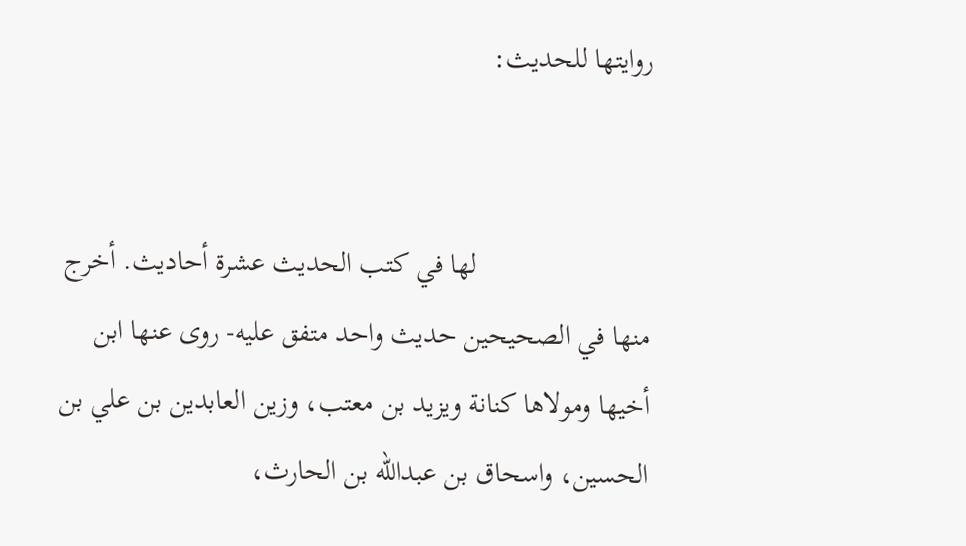روايتها للحديث:


                        لها في كتب الحديث عشرة أحاديث. أخرج منها في الصحيحين حديث واحد متفق عليه- روى عنها ابن أخيها ومولاها كنانة ويزيد بن معتب، وزين العابدين بن علي بن الحسين، واسحاق بن عبدالله بن الحارث،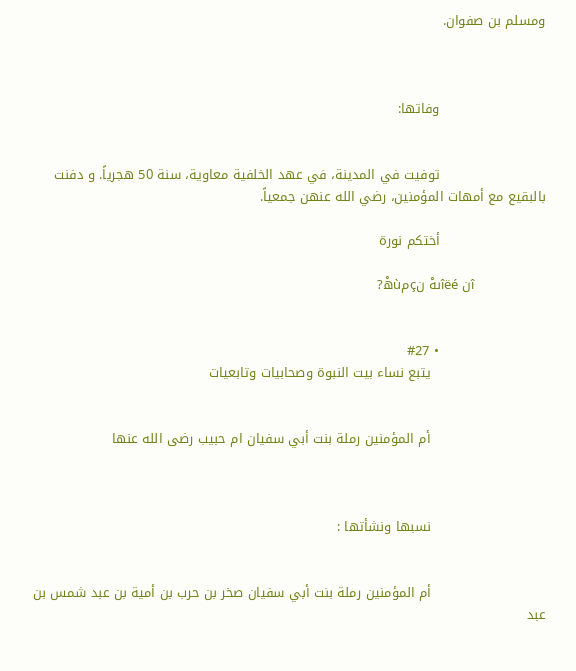ومسلم بن صفوان.



                        وفاتها:


                        توفيت في المدينة، في عهد الخلفية معاوية، سنة 50 هجرياً. و دفنت بالبقيع مع أمهات المؤمنين، رضي الله عنهن جمعياً.

                        أختكم نورة

                        îن îëéىهْ نçمùهْ?


                        • #27
                          يتبع نساء بيت النبوة وصحابيات وتابعيات


                          أم المؤمنين رملة بنت أبي سفيان ام حبيب رضى الله عنها



                          نسبها ونشأتها :


                          أم المؤمنين رملة بنت أبي سفيان صخر بن حرب بن أمية بن عبد شمس بن عبد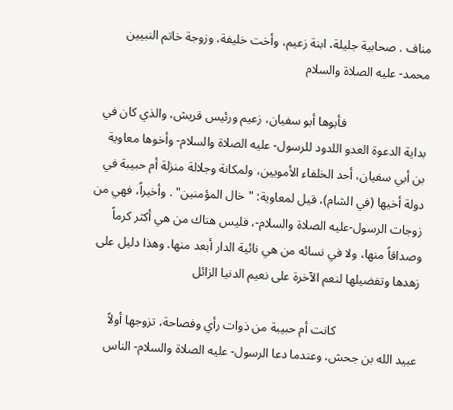مناف . صحابية جليلة، ابنة زعيم، وأخت خليفة، وزوجة خاتم النبيين محمد- عليه الصلاة والسلام

                          فأبوها أبو سفيان، زعيم ورئيس قريش، والذي كان في بداية الدعوة العدو اللدود للرسول- عليه الصلاة والسلام- وأخوها معاوية بن أبي سفيان، أحد الخلفاء الأمويين، ولمكانة وجلالة منزلة أم حبيبة في دولة أخيها (في الشام)، قيل لمعاوية: "خال المؤمنين" . وأخيراً، فهي من زوجات الرسول-عليه الصلاة والسلام-، فليس هناك من هي أكثر كرماً وصداقاً منها، ولا في نسائه من هي نائية الدار أبعد منها. وهذا دليل على زهدها وتفضيلها لنعم الآخرة على نعيم الدنيا الزائل

                          كانت أم حبيبة من ذوات رأي وفصاحة، تزوجها أولاً عبيد الله بن جحش، وعندما دعا الرسول- عليه الصلاة والسلام- الناس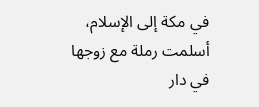في مكة إلى الإسلام، أسلمت رملة مع زوجها في دار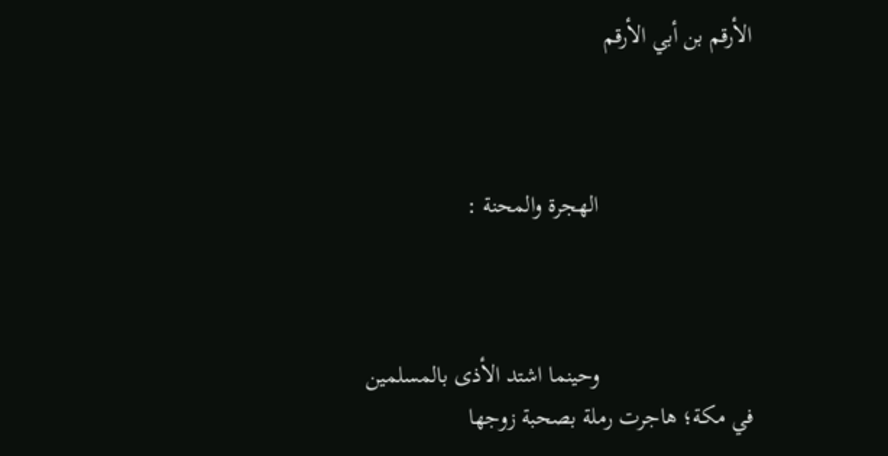الأرقم بن أبي الأرقم



                          الهجرة والمحنة :



                          وحينما اشتد الأذى بالمسلمين في مكة؛ هاجرت رملة بصحبة زوجها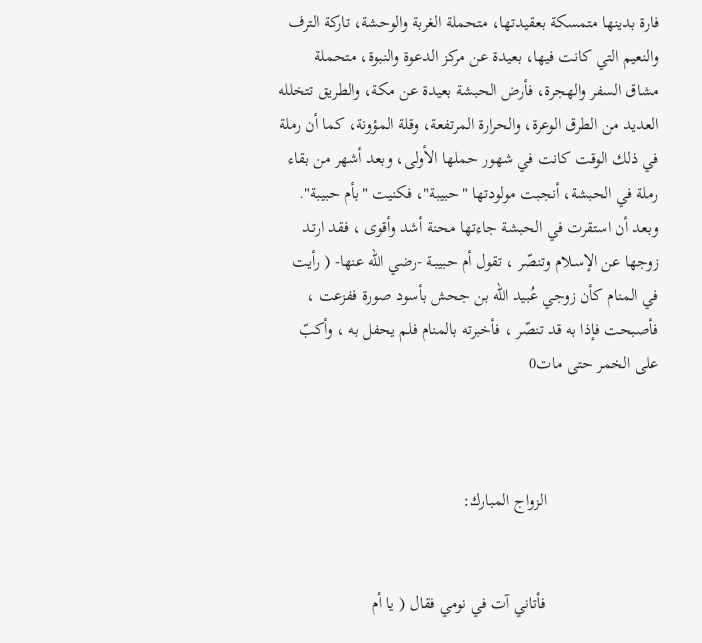فارة بدينها متمسكة بعقيدتها، متحملة الغربة والوحشة، تاركة الترف والنعيم التي كانت فيها، بعيدة عن مركز الدعوة والنبوة، متحملة مشاق السفر والهجرة، فأرض الحبشة بعيدة عن مكة، والطريق تتخلله العديد من الطرق الوعرة، والحرارة المرتفعة، وقلة المؤونة، كما أن رملة في ذلك الوقت كانت في شهور حملها الأولى، وبعد أشهر من بقاء رملة في الحبشة، أنجبت مولودتها "حبيبة"، فكنيت "بأم حبيبة". وبعد أن استقرت في الحبشة جاءتها محنة أشد وأقوى ، فقد ارتـد زوجها عن الإسـلام وتنصّر ، تقول أم حبيبـة -رضي الله عنها- ( رأيت في المنام كأن زوجي عُبيد الله بن جحش بأسود صورة ففزعت ، فأصبحت فإذا به قد تنصّر ، فأخبرته بالمنام فلم يحفل به ، وأكبّ على الخمر حتى مات0



                          الزواج المبارك:


                          فأتاني آت في نومي فقال ( يا أم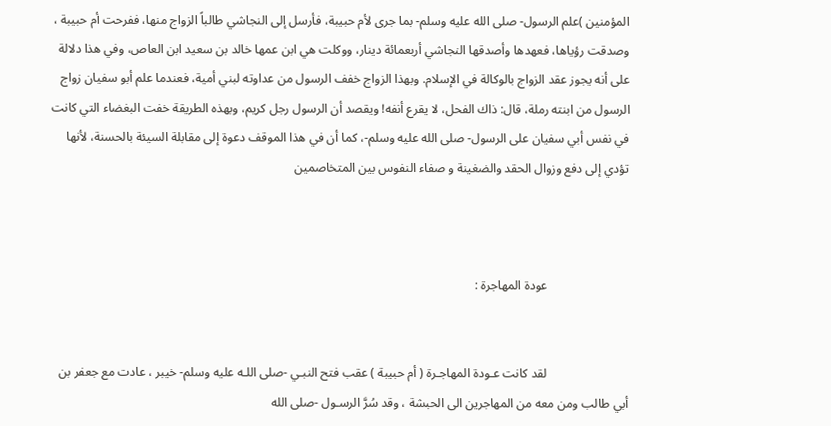المؤمنين )علم الرسول- صلى الله عليه وسلم- بما جرى لأم حبيبة، فأرسل إلى النجاشي طالباً الزواج منها، ففرحت أم حبيبة ، وصدقت رؤياها، فعهدها وأصدقها النجاشي أربعمائة دينار، ووكلت هي ابن عمها خالد بن سعيد ابن العاص، وفي هذا دلالة على أنه يجوز عقد الزواج بالوكالة في الإسلام. وبهذا الزواج خفف الرسول من عداوته لبني أمية، فعندما علم أبو سفيان زواج الرسول من ابنته رملة، قال: ذاك الفحل، لا يقرع أنفه! ويقصد أن الرسول رجل كريم، وبهذه الطريقة خفت البغضاء التي كانت في نفس أبي سفيان على الرسول- صلى الله عليه وسلم-، كما أن في هذا الموقف دعوة إلى مقابلة السيئة بالحسنة، لأنها تؤدي إلى دفع وزوال الحقد والضغينة و صفاء النفوس بين المتخاصمين



                          عودة المهاجرة :


                          لقد كانت عـودة المهاجـرة ( أم حبيبة ) عقب فتح النبـي -صلى اللـه عليه وسلم- خيبر ، عادت مع جعفر بن أبي طالب ومن معه من المهاجرين الى الحبشة ، وقد سُرَّ الرسـول -صلى الله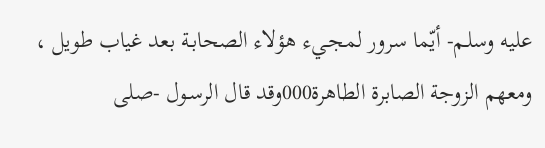عليه وسلـم- أيّما سرور لمجـيء هؤلاء الصحابـة بعد غياب طويل ، ومعهم الزوجة الصابرة الطاهرة000وقد قال الرسـول -صلى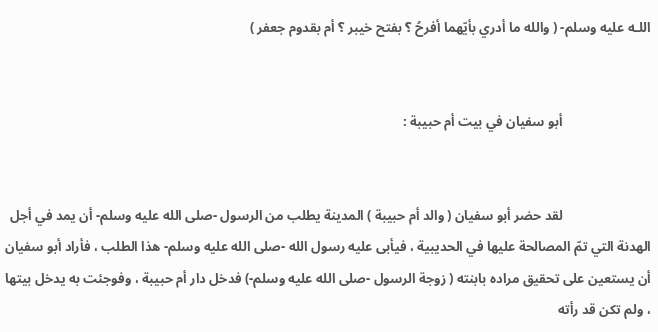اللـه عليه وسلم- ( والله ما أدري بأيّهما أفرحُ ؟ بفتح خيبر ؟ أم بقدوم جعفر )


                          أبو سفيان في بيت أم حبيبة :


                          لقد حضر أبو سفيان ( والد أم حبيبة ) المدينة يطلب من الرسول -صلى الله عليه وسلم- أن يمد في أجل الهدنة التي تمّ المصالحة عليها في الحديبية ، فيأبى عليه رسول الله -صلى الله عليه وسلم- هذا الطلب ، فأراد أبو سفيان أن يستعين على تحقيق مراده بابنته ( زوجة الرسول -صلى الله عليه وسلم-) فدخل دار أم حبيبة ، وفوجئت به يدخل بيتها ، ولم تكن قد رأته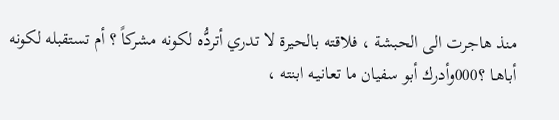منذ هاجرت الى الحبشة ، فلاقته بالحيرة لا تدري أتردُّه لكونه مشركاً ؟ أم تستقبله لكونه أباهـا ؟000وأدرك أبو سفيان ما تعانيـه ابنته ،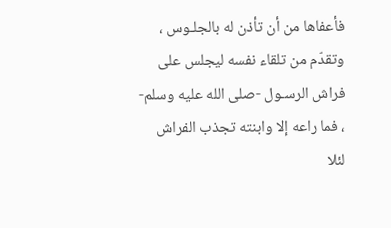فأعفاها من أن تأذن له بالجلـوس ، وتقدّم من تلقاء نفسه ليجلس على فراش الرسـول -صلى الله عليه وسلم- ، فما راعه إلا وابنته تجذب الفراش لئلا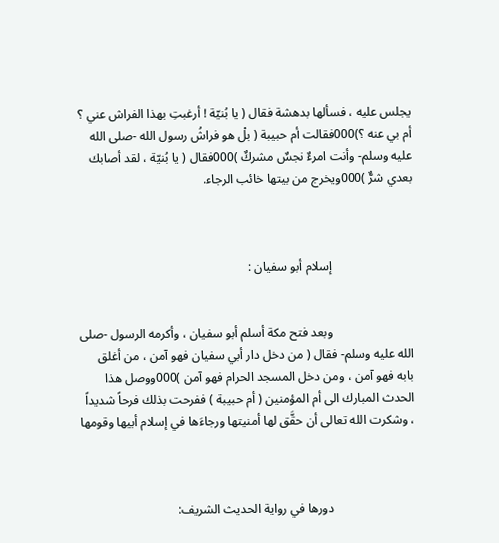يجلس عليه ، فسألها بدهشة فقال ( يا بُنيّة ! أرغبتِ بهذا الفراش عني ؟ أم بي عنه ؟)000فقالت أم حبيبة ( بلْ هو فراشُ رسول الله -صلى الله عليه وسلم- وأنت امرءٌ نجسٌ مشركٌ )000فقال ( يا بُنيّة ، لقد أصابك بعدي شرٌّ )000ويخرج من بيتها خائب الرجاء.



                          إسلام أبو سفيان :


                          وبعد فتح مكة أسلم أبو سفيان ، وأكرمه الرسول -صلى الله عليه وسلم- فقال ( من دخل دار أبي سفيان فهو آمن ، من أغلق بابه فهو آمن ، ومن دخل المسجد الحرام فهو آمن )000ووصل هذا الحدث المبارك الى أم المؤمنين ( أم حبيبة ) ففرحت بذلك فرحاً شديداً ، وشكرت الله تعالى أن حقَّق لها أمنيتها ورجاءَها في إسلام أبيها وقومها



                          دورها في رواية الحديث الشريف: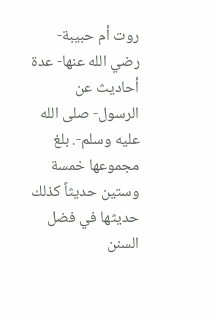روت أم حبيبة- رضي الله عنها- عدة أحاديث عن الرسول- صلى الله عليه وسلم-. بلغ مجموعها خمسة وستين حديثاً كذلك حديثها في فضل السنن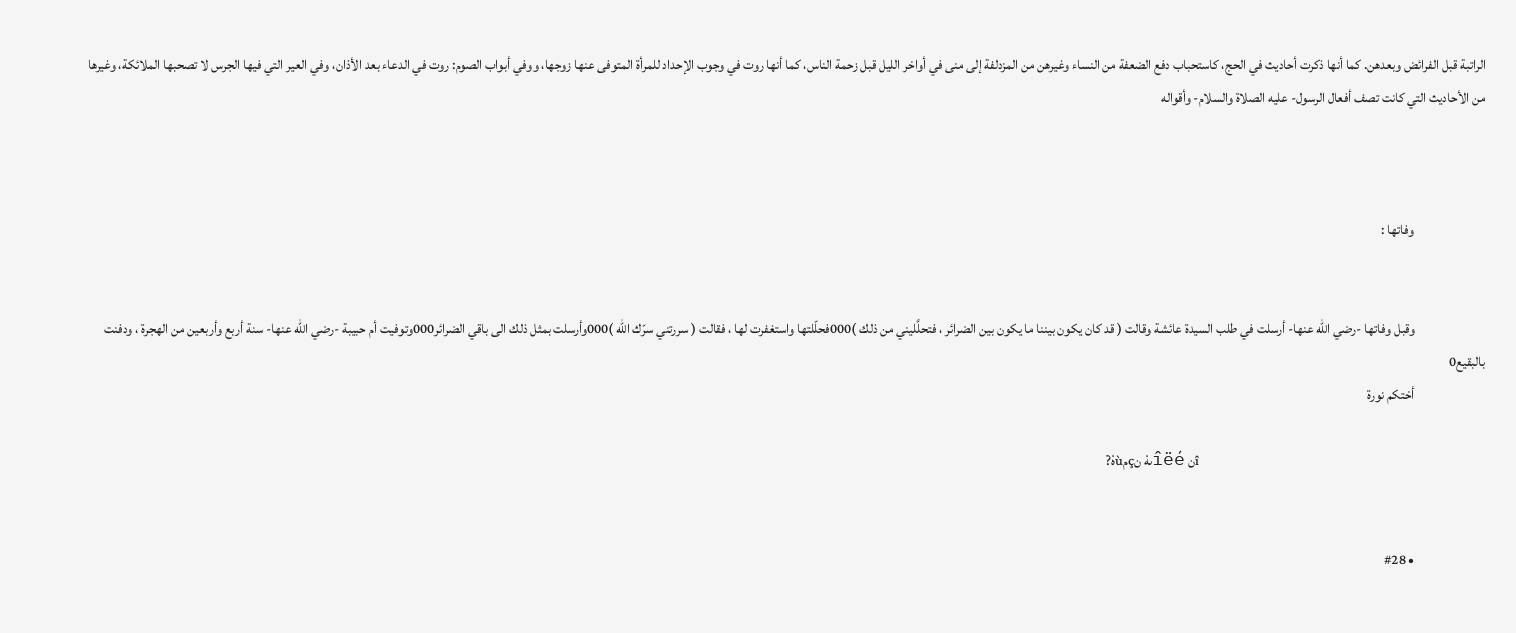الراتبة قبل الفرائض وبعدهن. كما أنها ذكرت أحاديث في الحج، كاستحباب دفع الضعفة من النساء وغيرهن من المزدلفة إلى منى في أواخر الليل قبل زحمة الناس، كما أنها روت في وجوب الإحداد للمرأة المتوفى عنها زوجها، ووفي أبواب الصوم: روت في الدعاء بعد الأذان، وفي العير التي فيها الجرس لا تصحبها الملائكة، وغيرها من الأحاديث التي كانت تصف أفعال الرسول- عليه الصلاة والسلام- وأقواله



                          وفاتها :


                          وقبل وفاتها -رضي الله عنها- أرسلت في طلب السيدة عائشة وقالت ( قد كان يكون بيننا ما يكون بين الضرائر ، فتحلَّليني من ذلك )000فحلّلتها واستغفرت لها ، فقالت ( سررتني سرّك الله )000وأرسلت بمثل ذلك الى باقي الضرائر000وتوفيت أم حبيبة -رضي الله عنها- سنة أربع وأربعين من الهجرة ، ودفنت بالبقيع0
                          أختكم نورة

                          îن îëéىهْ نçمùهْ?


                          • #28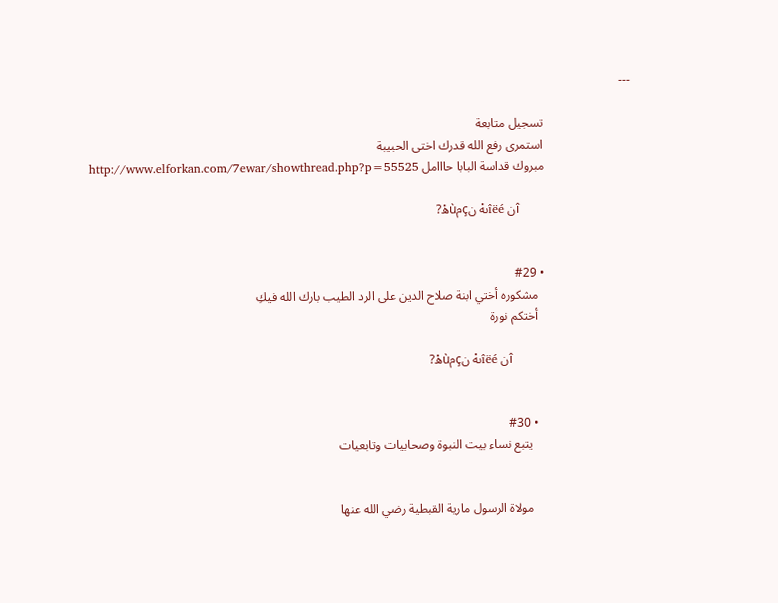---

                            تسجيل متابعة
                            استمرى رفع الله قدرك اختى الحبيبة
                            مبروك قداسة البابا حااامل http://www.elforkan.com/7ewar/showthread.php?p=55525

                            îن îëéىهْ نçمùهْ?


                            • #29
                              مشكوره أختي ابنة صلاح الدين على الرد الطيب بارك الله فيكِ
                              أختكم نورة

                              îن îëéىهْ نçمùهْ?


                              • #30
                                يتبع نساء بيت النبوة وصحابيات وتابعيات


                                مولاة الرسول مارية القبطية رضي الله عنها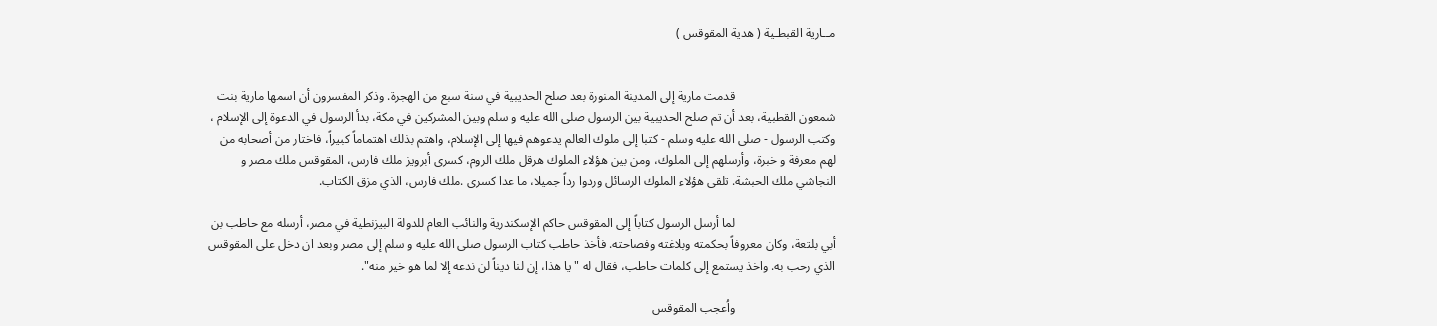مــارية القبطـية ( هدية المقوقس )


                                قدمت مارية إلى المدينة المنورة بعد صلح الحديبية في سنة سبع من الهجرة. وذكر المفسرون أن اسمها مارية بنت شمعون القطبية، بعد أن تم صلح الحديبية بين الرسول صلى الله عليه و سلم وبين المشركين في مكة، بدأ الرسول في الدعوة إلى الإسلام ، وكتب الرسول - صلى الله عليه وسلم - كتبا إلى ملوك العالم يدعوهم فيها إلى الإسلام، واهتم بذلك اهتماماً كبيراً، فاختار من أصحابه من لهم معرفة و خبرة، وأرسلهم إلى الملوك، ومن بين هؤلاء الملوك هرقل ملك الروم، كسرى أبرويز ملك فارس، المقوقس ملك مصر و النجاشي ملك الحبشة. تلقى هؤلاء الملوك الرسائل وردوا رداً جميلا، ما عدا كسرى .ملك فارس، الذي مزق الكتاب.

                                لما أرسل الرسول كتاباً إلى المقوقس حاكم الإسكندرية والنائب العام للدولة البيزنطية في مصر، أرسله مع حاطب بن أبي بلتعة، وكان معروفاً بحكمته وبلاغته وفصاحته. فأخذ حاطب كتاب الرسول صلى الله عليه و سلم إلى مصر وبعد ان دخل على المقوقس الذي رحب به. واخذ يستمع إلى كلمات حاطب، فقال له " يا هذا، إن لنا ديناً لن ندعه إلا لما هو خير منه".

                                واُعجب المقوقس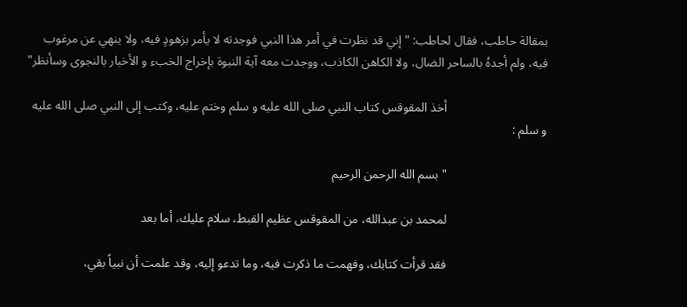بمقالة حاطب، فقال لحاطب: " إني قد نظرت في أمر هذا النبي فوجدته لا يأمر بزهودٍ فيه، ولا ينهي عن مرغوب فيه، ولم أجدهُ بالساحر الضال، ولا الكاهن الكاذب، ووجدت معه آية النبوة بإخراج الخبء و الأخبار بالنجوى وسأنظر"

                                أخذ المقوقس كتاب النبي صلى الله عليه و سلم وختم عليه، وكتب إلى النبي صلى الله عليه و سلم :

                                " بسم الله الرحمن الرحيم

                                لمحمد بن عبدالله، من المقوقس عظيم القبط، سلام عليك، أما بعد

                                فقد قرأت كتابك، وفهمت ما ذكرت فيه، وما تدعو إليه، وقد علمت أن نبياً بقي،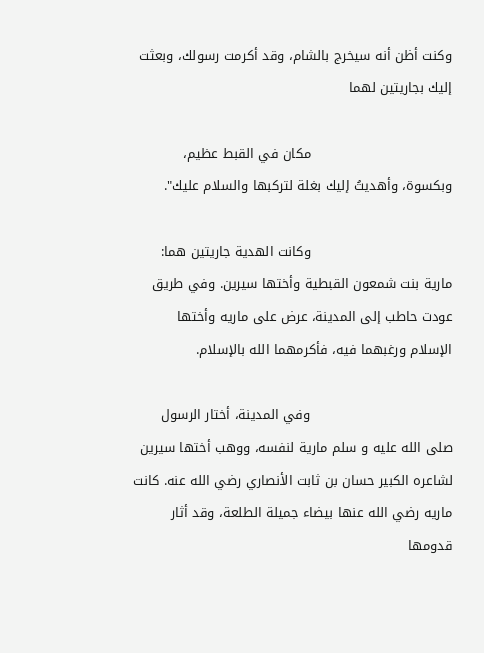وكنت أظن أنه سيخرج بالشام، وقد أكرمت رسولك، وبعثت إليك بجاريتين لهما

                                مكان في القبط عظيم، وبكسوة، وأهديتُ إليك بغلة لتركبها والسلام عليك".

                                وكانت الهدية جاريتين هما: مارية بنت شمعون القبطية وأختها سيرين. وفي طريق عودت حاطب إلى المدينة، عرض على ماريه وأختها الإسلام ورغبهما فيه، فأكرمهما الله بالإسلام.

                                وفي المدينة، أختار الرسول صلى الله عليه و سلم مارية لنفسه، ووهب أختها سيرين لشاعره الكبير حسان بن ثابت الأنصاري رضي الله عنه. كانت ماريه رضي الله عنها بيضاء جميلة الطلعة، وقد أثار قدومها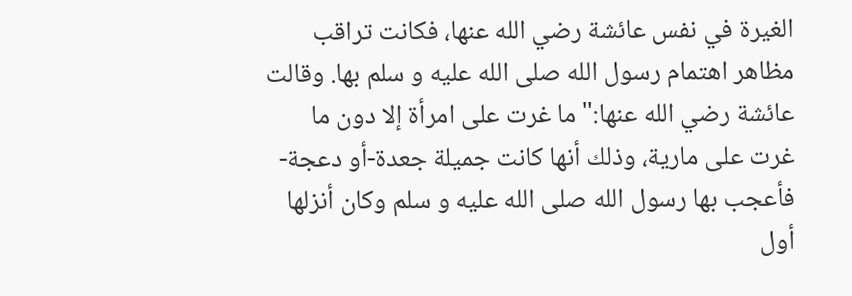الغيرة في نفس عائشة رضي الله عنها، فكانت تراقب مظاهر اهتمام رسول الله صلى الله عليه و سلم بها. وقالت عائشة رضي الله عنها:" ما غرت على امرأة إلا دون ما غرت على مارية، وذلك أنها كانت جميلة جعدة-أو دعجة- فأعجب بها رسول الله صلى الله عليه و سلم وكان أنزلها أول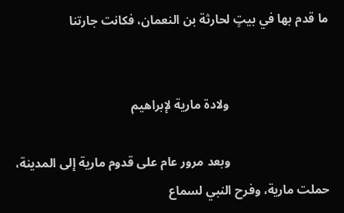ما قدم بها في بيتٍ لحارثة بن النعمان، فكانت جارتنا


                                ولادة مارية لإبراهيم

                                وبعد مرور عام على قدوم مارية إلى المدينة، حملت مارية، وفرح النبي لسماع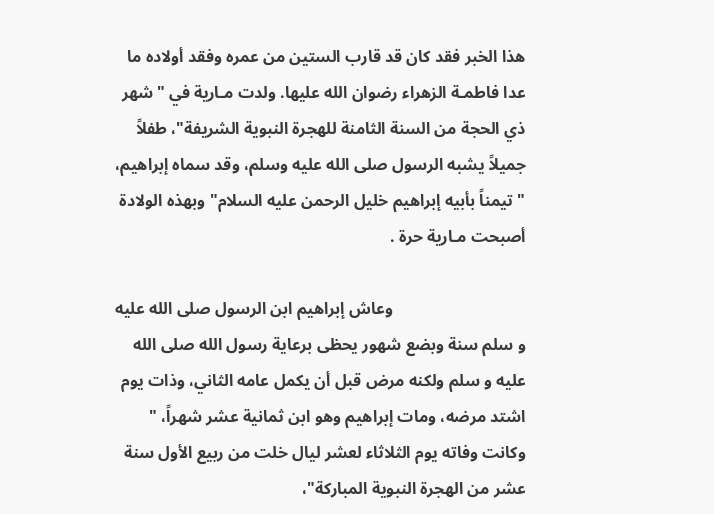هذا الخبر فقد كان قد قارب الستين من عمره وفقد أولاده ما عدا فاطمـة الزهراء رضوان الله عليها. ولدت مـارية في "شهر ذي الحجة من السنة الثامنة للهجرة النبوية الشريفة"، طفلاً جميلاً يشبه الرسول صلى الله عليه وسلم، وقد سماه إبراهيم، " تيمناً بأبيه إبراهيم خليل الرحمن عليه السلام" وبهذه الولادة أصبحت مـارية حرة .

                                وعاش إبراهيم ابن الرسول صلى الله عليه و سلم سنة وبضع شهور يحظى برعاية رسول الله صلى الله عليه و سلم ولكنه مرض قبل أن يكمل عامه الثاني، وذات يوم اشتد مرضه، ومات إبراهيم وهو ابن ثمانية عشر شهراً، " وكانت وفاته يوم الثلاثاء لعشر ليال خلت من ربيع الأول سنة عشر من الهجرة النبوية المباركة"،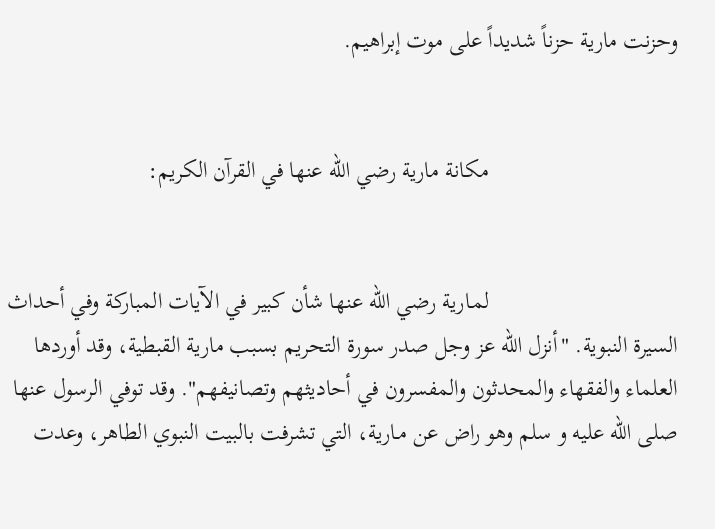وحزنت مارية حزناً شديداً على موت إبراهيم.


                                مكانة مارية رضي الله عنها في القرآن الكريم:


                                لمـارية رضي الله عنها شأن كبير في الآيات المباركة وفي أحداث السيرة النبوية. "أنزل الله عز وجل صدر سورة التحريم بسبب مارية القبطية، وقد أوردها العلماء والفقهاء والمحدثون والمفسرون في أحاديثهم وتصانيفهم". وقد توفي الرسول عنها صلى الله عليه و سلم وهو راض عن مـارية، التي تشرفت بالبيت النبوي الطاهر، وعدت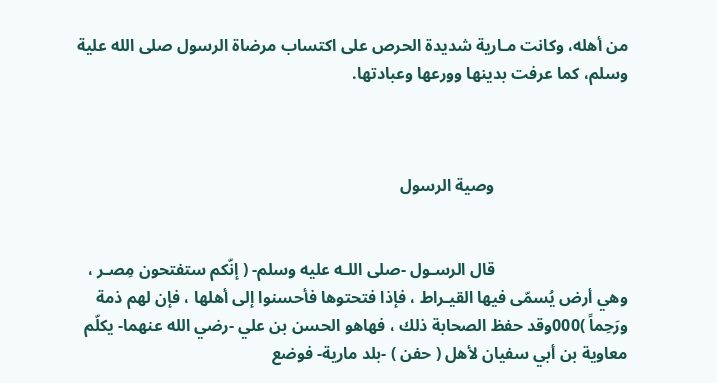من أهله، وكانت مـارية شديدة الحرص على اكتساب مرضاة الرسول صلى الله علية وسلم، كما عرفت بدينها وورعها وعبادتها.



                                وصية الرسول


                                قال الرسـول -صلى اللـه عليه وسلم- ( إنّكم ستفتحون مِصـر ، وهي أرض يُسمّى فيها القيـراط ، فإذا فتحتوها فأحسنوا إلى أهلها ، فإن لهم ذمة ورَحِماً )000وقد حفظ الصحابة ذلك ، فهاهو الحسن بن علي -رضي الله عنهما- يكلّم معاوية بن أبي سفيان لأهل ( حفن ) -بلد مارية- فوضع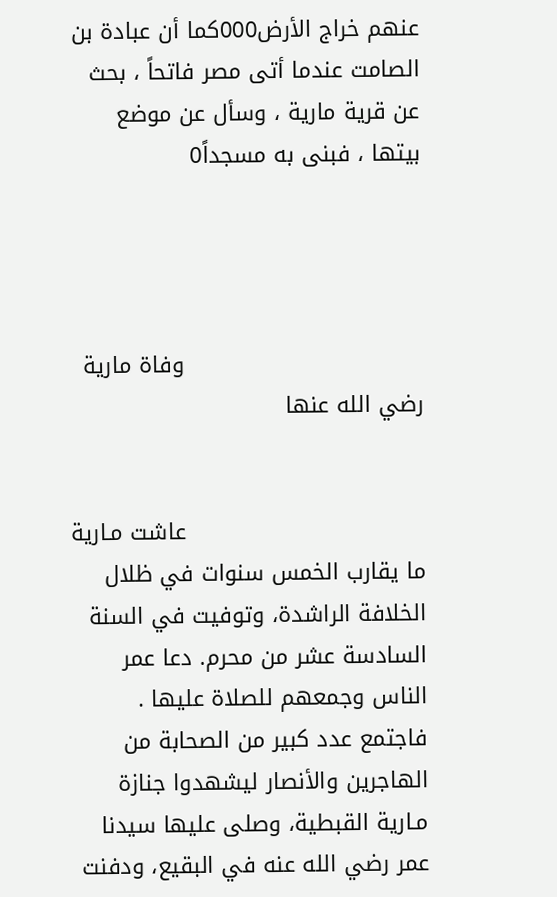عنهم خراج الأرض000كما أن عبادة بن الصامت عندما أتى مصر فاتحاً ، بحث عن قرية مارية ، وسأل عن موضع بيتها ، فبنى به مسجداً0




                                وفاة مارية رضي الله عنها


                                عاشت مـارية ما يقارب الخمس سنوات في ظلال الخلافة الراشدة، وتوفيت في السنة السادسة عشر من محرم. دعا عمر الناس وجمعهم للصلاة عليها . فاجتمع عدد كبير من الصحابة من الهاجرين والأنصار ليشهدوا جنازة مـارية القبطية، وصلى عليها سيدنا عمر رضي الله عنه في البقيع، ودفنت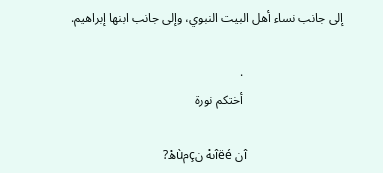إلى جانب نساء أهل البيت النبوي، وإلى جانب ابنها إبراهيم.

                                .
                                أختكم نورة

                                îن îëéىهْ نçمùهْ?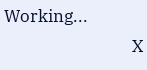Working...
                                X